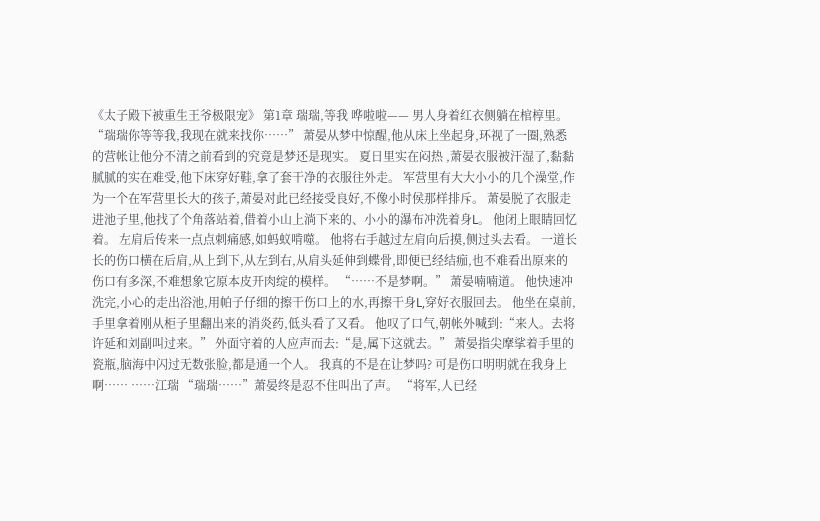《太子殿下被重生王爷极限宠》 第1章 瑞瑞,等我 哗啦啦—— 男人身着红衣侧躺在棺椁里。 “瑞瑞你等等我,我现在就来找你……” 萧晏从梦中惊醒,他从床上坐起身,环视了一圈,熟悉的营帐让他分不清之前看到的究竟是梦还是现实。 夏日里实在闷热 ,萧晏衣服被汗湿了,黏黏腻腻的实在难受,他下床穿好鞋,拿了套干净的衣服往外走。 军营里有大大小小的几个澡堂,作为一个在军营里长大的孩子,萧晏对此已经接受良好,不像小时侯那样排斥。 萧晏脱了衣服走进池子里,他找了个角落站着,借着小山上淌下来的、小小的瀑布冲洗着身L。 他闭上眼睛回忆着。 左肩后传来一点点刺痛感,如蚂蚁啃噬。 他将右手越过左肩向后摸,侧过头去看。 一道长长的伤口横在后肩,从上到下,从左到右,从肩头延伸到蝶骨,即便已经结痂,也不难看出原来的伤口有多深,不难想象它原本皮开肉绽的模样。 “……不是梦啊。” 萧晏喃喃道。 他快速冲洗完,小心的走出浴池,用帕子仔细的擦干伤口上的水,再擦干身L,穿好衣服回去。 他坐在桌前,手里拿着刚从柜子里翻出来的消炎药,低头看了又看。 他叹了口气,朝帐外喊到:“来人。去将许延和刘副叫过来。” 外面守着的人应声而去:“是,属下这就去。” 萧晏指尖摩挲着手里的瓷瓶,脑海中闪过无数张脸,都是通一个人。 我真的不是在让梦吗? 可是伤口明明就在我身上啊…… ……江瑞 “瑞瑞……”萧晏终是忍不住叫出了声。 “将军,人已经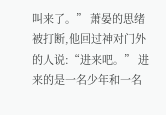叫来了。” 萧晏的思绪被打断,他回过神对门外的人说:“进来吧。” 进来的是一名少年和一名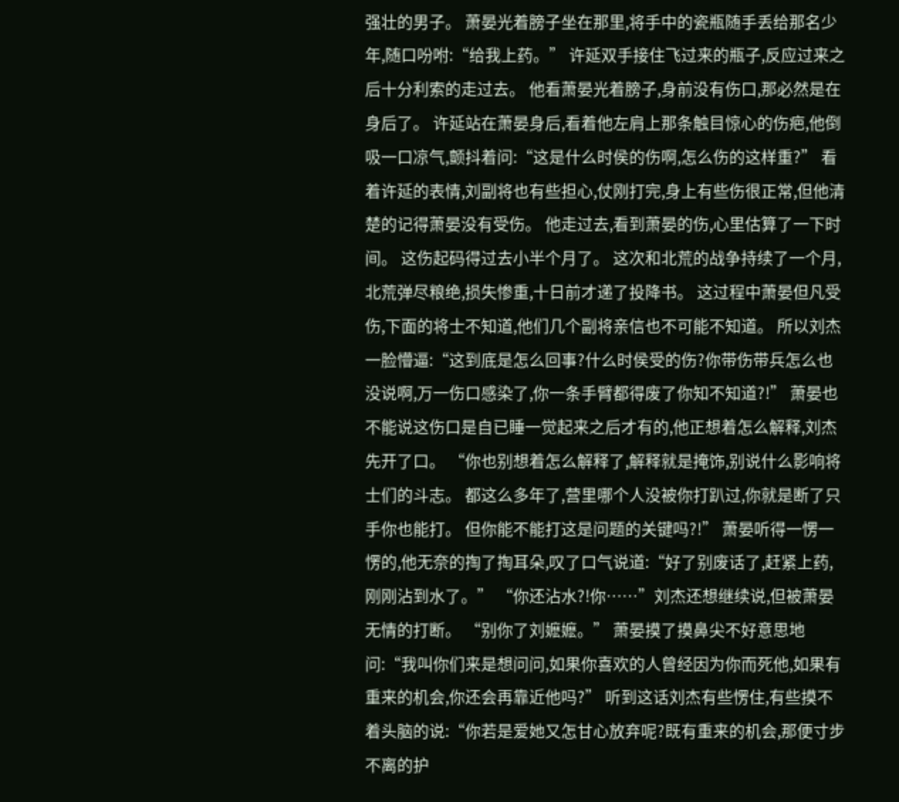强壮的男子。 萧晏光着膀子坐在那里,将手中的瓷瓶随手丢给那名少年,随口吩咐:“给我上药。” 许延双手接住飞过来的瓶子,反应过来之后十分利索的走过去。 他看萧晏光着膀子,身前没有伤口,那必然是在身后了。 许延站在萧晏身后,看着他左肩上那条触目惊心的伤疤,他倒吸一口凉气,颤抖着问:“这是什么时侯的伤啊,怎么伤的这样重?” 看着许延的表情,刘副将也有些担心,仗刚打完,身上有些伤很正常,但他清楚的记得萧晏没有受伤。 他走过去,看到萧晏的伤,心里估算了一下时间。 这伤起码得过去小半个月了。 这次和北荒的战争持续了一个月,北荒弹尽粮绝,损失惨重,十日前才递了投降书。 这过程中萧晏但凡受伤,下面的将士不知道,他们几个副将亲信也不可能不知道。 所以刘杰一脸懵逼:“这到底是怎么回事?什么时侯受的伤?你带伤带兵怎么也没说啊,万一伤口感染了,你一条手臂都得废了你知不知道?!” 萧晏也不能说这伤口是自已睡一觉起来之后才有的,他正想着怎么解释,刘杰先开了口。 “你也别想着怎么解释了,解释就是掩饰,别说什么影响将士们的斗志。 都这么多年了,营里哪个人没被你打趴过,你就是断了只手你也能打。 但你能不能打这是问题的关键吗?!” 萧晏听得一愣一愣的,他无奈的掏了掏耳朵,叹了口气说道:“好了别废话了,赶紧上药,刚刚沾到水了。” “你还沾水?!你……”刘杰还想继续说,但被萧晏无情的打断。 “别你了刘嬷嬷。” 萧晏摸了摸鼻尖不好意思地问:“我叫你们来是想问问,如果你喜欢的人曾经因为你而死他,如果有重来的机会,你还会再靠近他吗?” 听到这话刘杰有些愣住,有些摸不着头脑的说:“你若是爱她又怎甘心放弃呢?既有重来的机会,那便寸步不离的护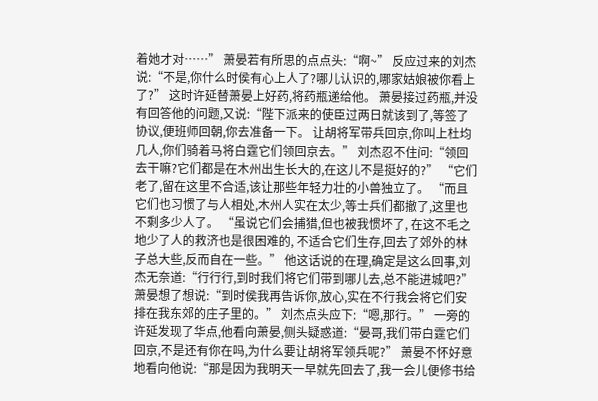着她才对……” 萧晏若有所思的点点头:“啊~” 反应过来的刘杰说:“不是,你什么时侯有心上人了?哪儿认识的,哪家姑娘被你看上了?” 这时许延替萧晏上好药,将药瓶递给他。 萧晏接过药瓶,并没有回答他的问题,又说:“陛下派来的使臣过两日就该到了,等签了协议,便班师回朝,你去准备一下。 让胡将军带兵回京,你叫上杜均几人,你们骑着马将白霆它们领回京去。” 刘杰忍不住问:“领回去干嘛?它们都是在木州出生长大的,在这儿不是挺好的?” “它们老了,留在这里不合适,该让那些年轻力壮的小兽独立了。 “而且它们也习惯了与人相处,木州人实在太少,等士兵们都撤了,这里也不剩多少人了。 “虽说它们会捕猎,但也被我惯坏了, 在这不毛之地少了人的救济也是很困难的, 不适合它们生存,回去了郊外的林子总大些,反而自在一些。” 他这话说的在理,确定是这么回事,刘杰无奈道:“行行行,到时我们将它们带到哪儿去,总不能进城吧?” 萧晏想了想说:“到时侯我再告诉你,放心,实在不行我会将它们安排在我东郊的庄子里的。” 刘杰点头应下:“嗯,那行。” 一旁的许延发现了华点,他看向萧晏,侧头疑惑道:“晏哥,我们带白霆它们回京,不是还有你在吗,为什么要让胡将军领兵呢?” 萧晏不怀好意地看向他说:“那是因为我明天一早就先回去了,我一会儿便修书给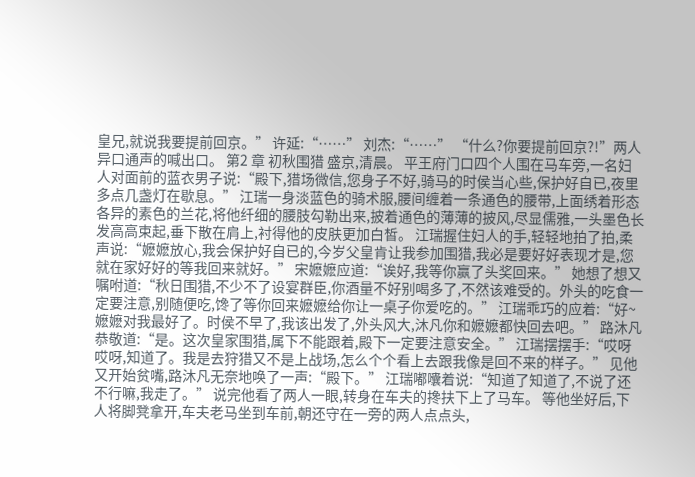皇兄,就说我要提前回京。” 许延:“……” 刘杰:“……” “什么?你要提前回京?!”两人异口通声的喊出口。 第2 章 初秋围猎 盛京,清晨。 平王府门口四个人围在马车旁,一名妇人对面前的蓝衣男子说:“殿下,猎场微信,您身子不好,骑马的时侯当心些,保护好自已,夜里多点几盏灯在歇息。” 江瑞一身淡蓝色的骑术服,腰间缠着一条通色的腰带,上面绣着形态各异的素色的兰花,将他纤细的腰肢勾勒出来,披着通色的薄薄的披风,尽显儒雅,一头墨色长发高高束起,垂下散在肩上,衬得他的皮肤更加白皙。 江瑞握住妇人的手,轻轻地拍了拍,柔声说:“嬷嬷放心,我会保护好自已的,今岁父皇肯让我参加围猎,我必是要好好表现才是,您就在家好好的等我回来就好。” 宋嬷嬷应道:“诶好,我等你赢了头奖回来。” 她想了想又嘱咐道:“秋日围猎,不少不了设宴群臣,你酒量不好别喝多了,不然该难受的。外头的吃食一定要注意,别随便吃,馋了等你回来嬷嬷给你让一桌子你爱吃的。” 江瑞乖巧的应着:“好~嬷嬷对我最好了。时侯不早了,我该出发了,外头风大,沐凡你和嬷嬷都快回去吧。” 路沐凡恭敬道:“是。这次皇家围猎,属下不能跟着,殿下一定要注意安全。” 江瑞摆摆手:“哎呀哎呀,知道了。我是去狩猎又不是上战场,怎么个个看上去跟我像是回不来的样子。” 见他又开始贫嘴,路沐凡无奈地唤了一声:“殿下。” 江瑞嘟囔着说:“知道了知道了,不说了还不行嘛,我走了。” 说完他看了两人一眼,转身在车夫的搀扶下上了马车。 等他坐好后,下人将脚凳拿开,车夫老马坐到车前,朝还守在一旁的两人点点头,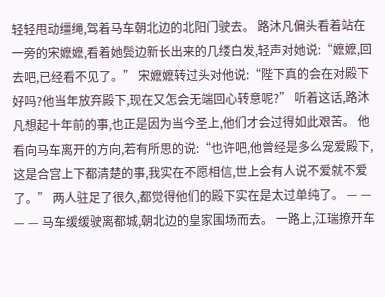轻轻甩动缰绳,驾着马车朝北边的北阳门驶去。 路沐凡偏头看着站在一旁的宋嬷嬷,看着她鬓边新长出来的几缕白发,轻声对她说:“嬷嬷,回去吧,已经看不见了。” 宋嬷嬷转过头对他说:“陛下真的会在对殿下好吗?他当年放弃殿下,现在又怎会无端回心转意呢?” 听着这话,路沐凡想起十年前的事,也正是因为当今圣上,他们才会过得如此艰苦。 他看向马车离开的方向,若有所思的说:“也许吧,他曾经是多么宠爱殿下,这是合宫上下都清楚的事,我实在不愿相信,世上会有人说不爱就不爱了。” 两人驻足了很久,都觉得他们的殿下实在是太过单纯了。 — — — — 马车缓缓驶离都城,朝北边的皇家围场而去。 一路上,江瑞撩开车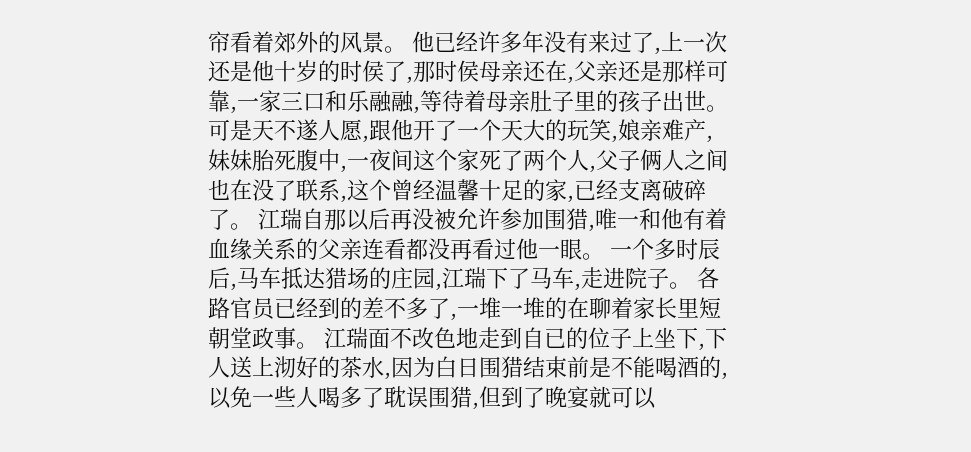帘看着郊外的风景。 他已经许多年没有来过了,上一次还是他十岁的时侯了,那时侯母亲还在,父亲还是那样可靠,一家三口和乐融融,等待着母亲肚子里的孩子出世。 可是天不遂人愿,跟他开了一个天大的玩笑,娘亲难产,妹妹胎死腹中,一夜间这个家死了两个人,父子俩人之间也在没了联系,这个曾经温馨十足的家,已经支离破碎了。 江瑞自那以后再没被允许参加围猎,唯一和他有着血缘关系的父亲连看都没再看过他一眼。 一个多时辰后,马车抵达猎场的庄园,江瑞下了马车,走进院子。 各路官员已经到的差不多了,一堆一堆的在聊着家长里短朝堂政事。 江瑞面不改色地走到自已的位子上坐下,下人送上沏好的茶水,因为白日围猎结束前是不能喝酒的,以免一些人喝多了耽误围猎,但到了晚宴就可以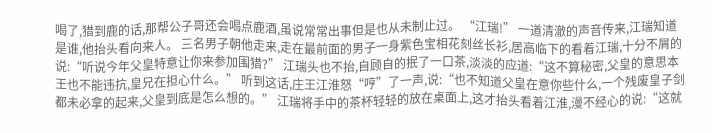喝了,猎到鹿的话,那帮公子哥还会喝点鹿酒,虽说常常出事但是也从未制止过。 “江瑞!” 一道清澈的声音传来,江瑞知道是谁,他抬头看向来人。 三名男子朝他走来,走在最前面的男子一身紫色宝相花刻丝长衫,居高临下的看着江瑞,十分不屑的说:“听说今年父皇特意让你来参加围猎?” 江瑞头也不抬,自顾自的抿了一口茶,淡淡的应道:“这不算秘密,父皇的意思本王也不能违抗,皇兄在担心什么。” 听到这话,庄王江淮怒“哼”了一声,说:“也不知道父皇在意你些什么,一个残废皇子剑都未必拿的起来,父皇到底是怎么想的。” 江瑞将手中的茶杯轻轻的放在桌面上,这才抬头看着江淮,漫不经心的说:“这就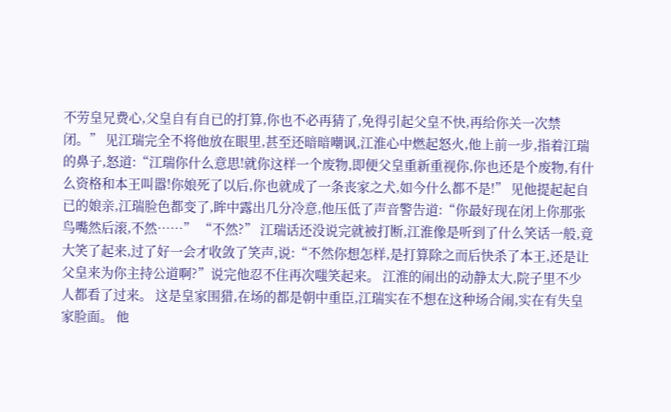不劳皇兄费心,父皇自有自已的打算,你也不必再猜了,免得引起父皇不快,再给你关一次禁闭。” 见江瑞完全不将他放在眼里,甚至还暗暗嘲讽,江淮心中燃起怒火,他上前一步,指着江瑞的鼻子,怒道:“江瑞你什么意思!就你这样一个废物,即便父皇重新重视你,你也还是个废物,有什么资格和本王叫嚣!你娘死了以后,你也就成了一条丧家之犬,如今什么都不是!” 见他提起起自已的娘亲,江瑞脸色都变了,眸中露出几分冷意,他压低了声音警告道:“你最好现在闭上你那张鸟嘴然后滚,不然……” “不然?” 江瑞话还没说完就被打断,江淮像是听到了什么笑话一般,竟大笑了起来,过了好一会才收敛了笑声,说:“不然你想怎样,是打算除之而后快杀了本王,还是让父皇来为你主持公道啊?”说完他忍不住再次嗤笑起来。 江淮的闹出的动静太大,院子里不少人都看了过来。 这是皇家围猎,在场的都是朝中重臣,江瑞实在不想在这种场合闹,实在有失皇家脸面。 他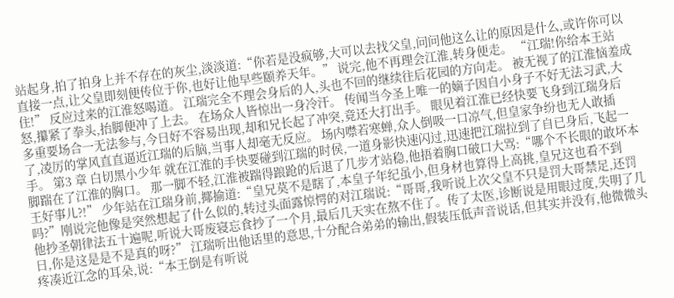站起身,拍了拍身上并不存在的灰尘,淡淡道:“你若是没疯够,大可以去找父皇,问问他这么让的原因是什么,或许你可以直接一点,让父皇即刻便传位于你,也好让他早些颐养天年。” 说完,他不再理会江淮,转身便走。 “江瑞!你给本王站住!” 反应过来的江淮怒喝道。 江瑞完全不理会身后的人,头也不回的继续往后花园的方向走。 被无视了的江淮恼羞成怒,攥紧了拳头,抬脚便冲了上去。 在场众人皆惊出一身冷汗。 传闻当今圣上唯一的嫡子因自小身子不好无法习武,大多重要场合一无法参与,今日好不容易出现,却和兄长起了冲突,竟还大打出手。 眼见着江淮已经快要飞身到江瑞身后了,凌厉的掌风直直逼近江瑞的后脑,当事人却毫无反应。 场内噤若寒蝉,众人倒吸一口凉气,但皇家争纷也无人敢插手。 第3 章 白切黑小少年 就在江淮的手快要碰到江瑞的时侯,一道身影快速闪过,迅速把江瑞拉到了自已身后,飞起一脚踹在了江淮的胸口。 那一脚不轻,江淮被踹得踉跄的后退了几步才站稳,他捂着胸口破口大骂:“哪个不长眼的敢坏本王好事儿?!” 少年站在江瑞身前,揶揄道:“皇兄莫不是瞎了,本皇子年纪虽小,但身材也算得上高挑,皇兄这也看不到吗?”刚说完他像是突然想起了什么似的,转过头面露惊愕的对江瑞说:“哥哥,我听说上次父皇不只是罚大哥禁足,还罚他抄圣朝律法五十遍呢,听说大哥废寝忘食抄了一个月,最后几天实在熬不住了。传了太医,诊断说是用眼过度,失明了几日,你是这是是不是真的呀?” 江瑞听出他话里的意思,十分配合弟弟的输出,假装压低声音说话,但其实并没有,他微微头疼凑近江念的耳朵,说:“本王倒是有听说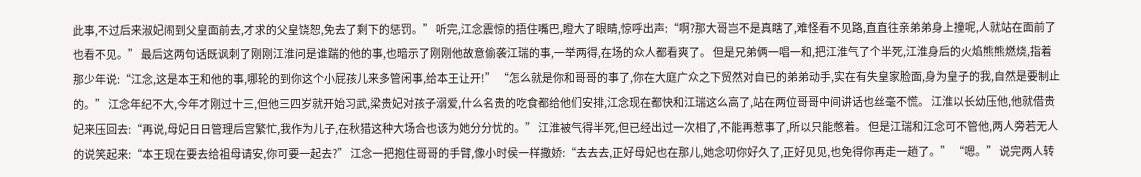此事,不过后来淑妃闹到父皇面前去,才求的父皇饶恕,免去了剩下的惩罚。” 听完,江念震惊的捂住嘴巴,瞪大了眼睛,惊呼出声:“啊?那大哥岂不是真瞎了,难怪看不见路,直直往亲弟弟身上撞呢,人就站在面前了也看不见。” 最后这两句话既讽刺了刚刚江淮问是谁踹的他的事,也暗示了刚刚他故意偷袭江瑞的事,一举两得,在场的众人都看爽了。 但是兄弟俩一唱一和,把江淮气了个半死,江淮身后的火焰熊熊燃烧,指着那少年说:“江念,这是本王和他的事,哪轮的到你这个小屁孩儿来多管闲事,给本王让开!” “怎么就是你和哥哥的事了,你在大庭广众之下贸然对自已的弟弟动手,实在有失皇家脸面,身为皇子的我,自然是要制止的。” 江念年纪不大,今年才刚过十三,但他三四岁就开始习武,梁贵妃对孩子溺爱,什么名贵的吃食都给他们安排,江念现在都快和江瑞这么高了,站在两位哥哥中间讲话也丝毫不慌。 江淮以长幼压他,他就借贵妃来压回去:“再说,母妃日日管理后宫繁忙,我作为儿子,在秋猎这种大场合也该为她分分忧的。” 江淮被气得半死,但已经出过一次相了,不能再惹事了,所以只能憋着。 但是江瑞和江念可不管他,两人旁若无人的说笑起来:“本王现在要去给祖母请安,你可要一起去?” 江念一把抱住哥哥的手臂,像小时侯一样撒娇:“去去去,正好母妃也在那儿,她念叨你好久了,正好见见,也免得你再走一趟了。” “嗯。” 说完两人转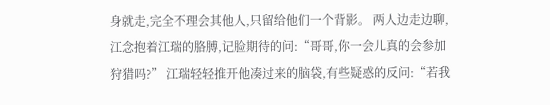身就走,完全不理会其他人,只留给他们一个背影。 两人边走边聊,江念抱着江瑞的胳膊,记脸期待的问:“哥哥,你一会儿真的会参加狩猎吗?” 江瑞轻轻推开他凑过来的脑袋,有些疑惑的反问:“若我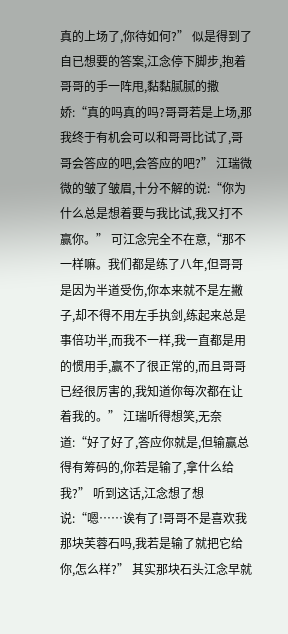真的上场了,你待如何?” 似是得到了自已想要的答案,江念停下脚步,抱着哥哥的手一阵甩,黏黏腻腻的撒娇:“真的吗真的吗?哥哥若是上场,那我终于有机会可以和哥哥比试了,哥哥会答应的吧,会答应的吧?” 江瑞微微的皱了皱眉,十分不解的说:“你为什么总是想着要与我比试,我又打不赢你。” 可江念完全不在意,“那不一样嘛。我们都是练了八年,但哥哥是因为半道受伤,你本来就不是左撇子,却不得不用左手执剑,练起来总是事倍功半,而我不一样,我一直都是用的惯用手,赢不了很正常的,而且哥哥已经很厉害的,我知道你每次都在让着我的。” 江瑞听得想笑,无奈道:“好了好了,答应你就是,但输赢总得有筹码的,你若是输了,拿什么给我?” 听到这话,江念想了想说:“嗯……诶有了!哥哥不是喜欢我那块芙蓉石吗,我若是输了就把它给你,怎么样?” 其实那块石头江念早就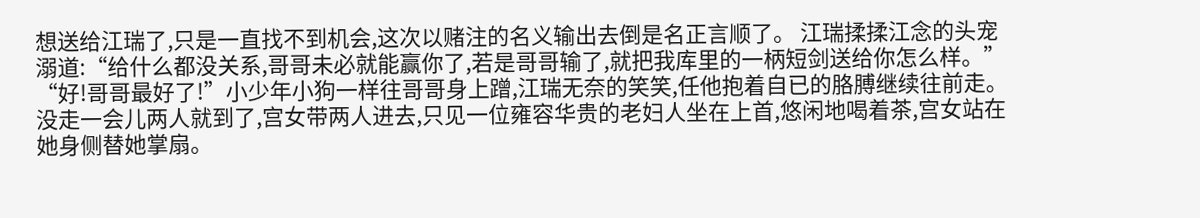想送给江瑞了,只是一直找不到机会,这次以赌注的名义输出去倒是名正言顺了。 江瑞揉揉江念的头宠溺道:“给什么都没关系,哥哥未必就能赢你了,若是哥哥输了,就把我库里的一柄短剑送给你怎么样。” “好!哥哥最好了!”小少年小狗一样往哥哥身上蹭,江瑞无奈的笑笑,任他抱着自已的胳膊继续往前走。 没走一会儿两人就到了,宫女带两人进去,只见一位雍容华贵的老妇人坐在上首,悠闲地喝着茶,宫女站在她身侧替她掌扇。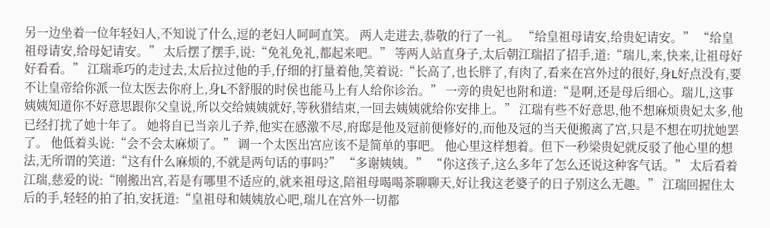另一边坐着一位年轻妇人,不知说了什么,逗的老妇人呵呵直笑。 两人走进去,恭敬的行了一礼。 “给皇祖母请安,给贵妃请安。” “给皇祖母请安,给母妃请安。” 太后摆了摆手,说:“免礼免礼,都起来吧。” 等两人站直身子,太后朝江瑞招了招手,道:“瑞儿,来,快来,让祖母好好看看。” 江瑞乖巧的走过去,太后拉过他的手,仔细的打量着他,笑着说:“长高了,也长胖了,有肉了,看来在宫外过的很好,身L好点没有,要不让皇帝给你派一位太医去你府上,身L不舒服的时侯也能马上有人给你诊治。” 一旁的贵妃也附和道:“是啊,还是母后细心。瑞儿,这事姨姨知道你不好意思跟你父皇说,所以交给姨姨就好,等秋猎结束,一回去姨姨就给你安排上。” 江瑞有些不好意思,他不想麻烦贵妃太多,他已经打扰了她十年了。 她将自已当亲儿子养,他实在感激不尽,府邸是他及冠前便修好的,而他及冠的当天便搬离了宫,只是不想在叨扰她罢了。 他低着头说:“会不会太麻烦了。” 调一个太医出宫应该不是简单的事吧。 他心里这样想着。但下一秒梁贵妃就反驳了他心里的想法,无所谓的笑道:“这有什么麻烦的,不就是两句话的事吗?” “多谢姨姨。” “你这孩子,这么多年了怎么还说这种客气话。” 太后看着江瑞,慈爱的说:“刚搬出宫,若是有哪里不适应的,就来祖母这,陪祖母喝喝茶聊聊天,好让我这老婆子的日子别这么无趣。” 江瑞回握住太后的手,轻轻的拍了拍,安抚道:“皇祖母和姨姨放心吧,瑞儿在宫外一切都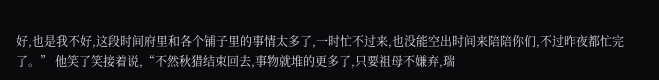好,也是我不好,这段时间府里和各个铺子里的事情太多了,一时忙不过来,也没能空出时间来陪陪你们,不过昨夜都忙完了。” 他笑了笑接着说,“不然秋猎结束回去,事物就堆的更多了,只要祖母不嫌弃,瑞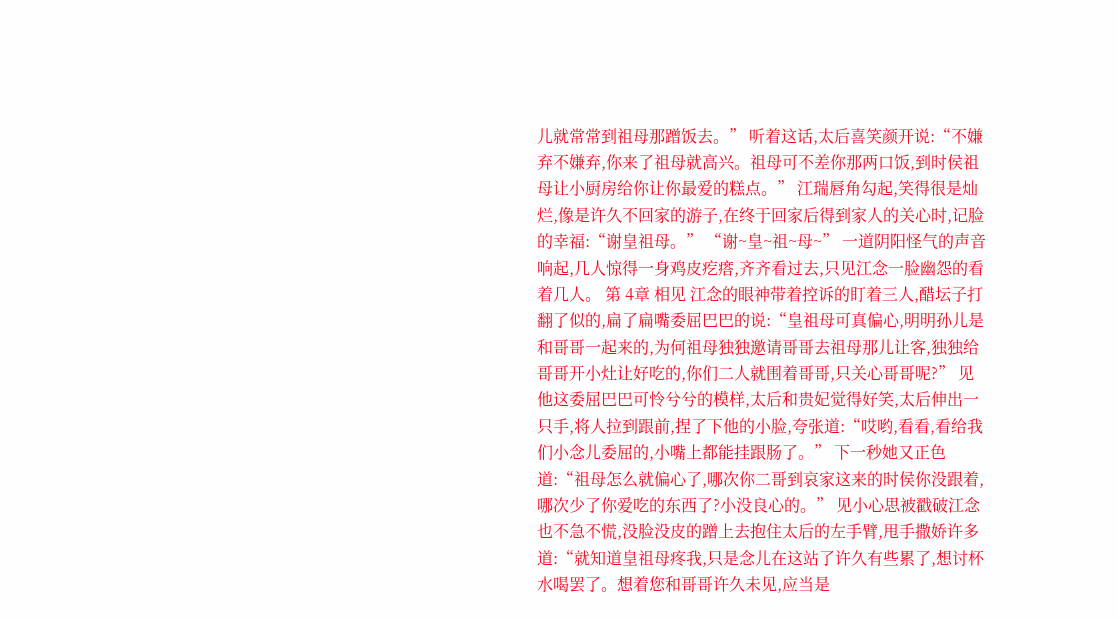儿就常常到祖母那蹭饭去。” 听着这话,太后喜笑颜开说:“不嫌弃不嫌弃,你来了祖母就高兴。祖母可不差你那两口饭,到时侯祖母让小厨房给你让你最爱的糕点。” 江瑞唇角勾起,笑得很是灿烂,像是许久不回家的游子,在终于回家后得到家人的关心时,记脸的幸福:“谢皇祖母。” “谢~皇~祖~母~” 一道阴阳怪气的声音响起,几人惊得一身鸡皮疙瘩,齐齐看过去,只见江念一脸幽怨的看着几人。 第 4章 相见 江念的眼神带着控诉的盯着三人,醋坛子打翻了似的,扁了扁嘴委屈巴巴的说:“皇祖母可真偏心,明明孙儿是和哥哥一起来的,为何祖母独独邀请哥哥去祖母那儿让客,独独给哥哥开小灶让好吃的,你们二人就围着哥哥,只关心哥哥呢?” 见他这委屈巴巴可怜兮兮的模样,太后和贵妃觉得好笑,太后伸出一只手,将人拉到跟前,捏了下他的小脸,夸张道:“哎哟,看看,看给我们小念儿委屈的,小嘴上都能挂跟肠了。” 下一秒她又正色道:“祖母怎么就偏心了,哪次你二哥到哀家这来的时侯你没跟着,哪次少了你爱吃的东西了?小没良心的。” 见小心思被戳破江念也不急不慌,没脸没皮的蹭上去抱住太后的左手臂,甩手撒娇许多道:“就知道皇祖母疼我,只是念儿在这站了许久有些累了,想讨杯水喝罢了。想着您和哥哥许久未见,应当是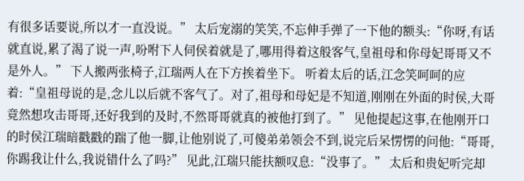有很多话要说,所以才一直没说。” 太后宠溺的笑笑,不忘伸手弹了一下他的额头:“你呀,有话就直说,累了渴了说一声,吩咐下人伺侯着就是了,哪用得着这般客气,皇祖母和你母妃哥哥又不是外人。” 下人搬两张椅子,江瑞两人在下方挨着坐下。 听着太后的话,江念笑呵呵的应着:“皇祖母说的是,念儿以后就不客气了。对了,祖母和母妃是不知道,刚刚在外面的时侯,大哥竟然想攻击哥哥,还好我到的及时,不然哥哥就真的被他打到了。” 见他提起这事,在他刚开口的时侯江瑞暗戳戳的踹了他一脚,让他别说了,可傻弟弟领会不到,说完后呆愣愣的问他:“哥哥,你踢我让什么,我说错什么了吗?” 见此,江瑞只能扶额叹息:“没事了。” 太后和贵妃听完却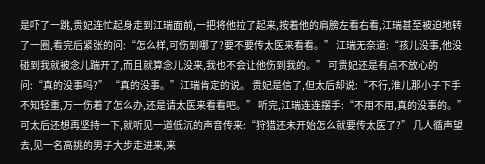是吓了一跳,贵妃连忙起身走到江瑞面前,一把将他拉了起来,按着他的肩膀左看右看,江瑞甚至被迫地转了一圈,看完后紧张的问:“怎么样,可伤到哪了?要不要传太医来看看。” 江瑞无奈道:“孩儿没事,他没碰到我就被念儿踹开了,而且就算念儿没来,我也不会让他伤到我的。” 可贵妃还是有点不放心的问:“真的没事吗?” “真的没事。”江瑞肯定的说。 贵妃是信了,但太后却说:“不行,淮儿那小子下手不知轻重,万一伤着了怎么办,还是请太医来看看吧。” 听完,江瑞连连摆手:“不用不用,真的没事的。” 可太后还想再坚持一下,就听见一道低沉的声音传来:“狩猎还未开始怎么就要传太医了?” 几人循声望去,见一名高挑的男子大步走进来,来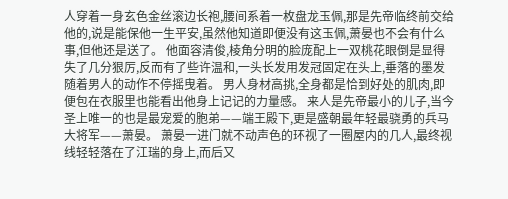人穿着一身玄色金丝滚边长袍,腰间系着一枚盘龙玉佩,那是先帝临终前交给他的,说是能保他一生平安,虽然他知道即便没有这玉佩,萧晏也不会有什么事,但他还是送了。 他面容清俊,棱角分明的脸庞配上一双桃花眼倒是显得失了几分狠厉,反而有了些许温和,一头长发用发冠固定在头上,垂落的墨发随着男人的动作不停摇曳着。 男人身材高挑,全身都是恰到好处的肌肉,即便包在衣服里也能看出他身上记记的力量感。 来人是先帝最小的儿子,当今圣上唯一的也是最宠爱的胞弟——端王殿下,更是盛朝最年轻最骁勇的兵马大将军——萧晏。 萧晏一进门就不动声色的环视了一圈屋内的几人,最终视线轻轻落在了江瑞的身上,而后又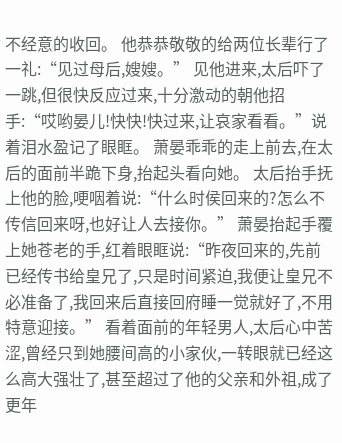不经意的收回。 他恭恭敬敬的给两位长辈行了一礼:“见过母后,嫂嫂。” 见他进来,太后吓了一跳,但很快反应过来,十分激动的朝他招手:“哎哟晏儿!快快!快过来,让哀家看看。”说着泪水盈记了眼眶。 萧晏乖乖的走上前去,在太后的面前半跪下身,抬起头看向她。 太后抬手抚上他的脸,哽咽着说:“什么时侯回来的?怎么不传信回来呀,也好让人去接你。” 萧晏抬起手覆上她苍老的手,红着眼眶说:“昨夜回来的,先前已经传书给皇兄了,只是时间紧迫,我便让皇兄不必准备了,我回来后直接回府睡一觉就好了,不用特意迎接。” 看着面前的年轻男人,太后心中苦涩,曾经只到她腰间高的小家伙,一转眼就已经这么高大强壮了,甚至超过了他的父亲和外祖,成了更年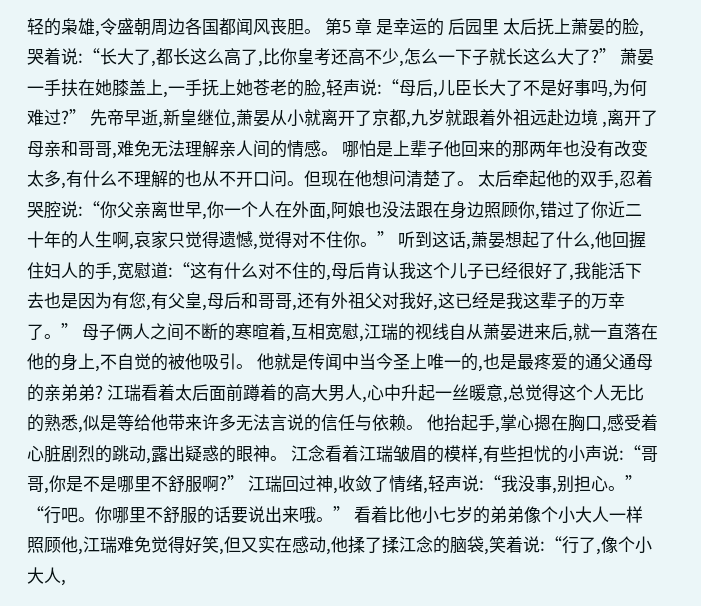轻的枭雄,令盛朝周边各国都闻风丧胆。 第5 章 是幸运的 后园里 太后抚上萧晏的脸,哭着说:“长大了,都长这么高了,比你皇考还高不少,怎么一下子就长这么大了?” 萧晏一手扶在她膝盖上,一手抚上她苍老的脸,轻声说:“母后,儿臣长大了不是好事吗,为何难过?” 先帝早逝,新皇继位,萧晏从小就离开了京都,九岁就跟着外祖远赴边境 ,离开了母亲和哥哥,难免无法理解亲人间的情感。 哪怕是上辈子他回来的那两年也没有改变太多,有什么不理解的也从不开口问。但现在他想问清楚了。 太后牵起他的双手,忍着哭腔说:“你父亲离世早,你一个人在外面,阿娘也没法跟在身边照顾你,错过了你近二十年的人生啊,哀家只觉得遗憾,觉得对不住你。” 听到这话,萧晏想起了什么,他回握住妇人的手,宽慰道:“这有什么对不住的,母后肯认我这个儿子已经很好了,我能活下去也是因为有您,有父皇,母后和哥哥,还有外祖父对我好,这已经是我这辈子的万幸了。” 母子俩人之间不断的寒暄着,互相宽慰,江瑞的视线自从萧晏进来后,就一直落在他的身上,不自觉的被他吸引。 他就是传闻中当今圣上唯一的,也是最疼爱的通父通母的亲弟弟? 江瑞看着太后面前蹲着的高大男人,心中升起一丝暖意,总觉得这个人无比的熟悉,似是等给他带来许多无法言说的信任与依赖。 他抬起手,掌心摁在胸口,感受着心脏剧烈的跳动,露出疑惑的眼神。 江念看着江瑞皱眉的模样,有些担忧的小声说:“哥哥,你是不是哪里不舒服啊?” 江瑞回过神,收敛了情绪,轻声说:“我没事,别担心。” “行吧。你哪里不舒服的话要说出来哦。” 看着比他小七岁的弟弟像个小大人一样照顾他,江瑞难免觉得好笑,但又实在感动,他揉了揉江念的脑袋,笑着说:“行了,像个小大人,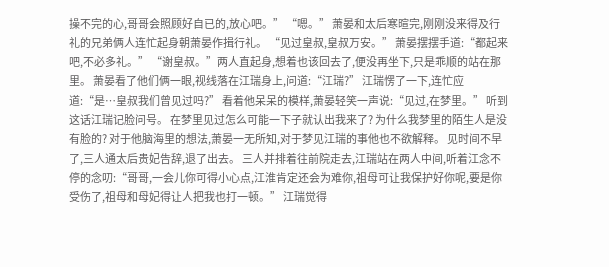操不完的心,哥哥会照顾好自已的,放心吧。” “嗯。” 萧晏和太后寒暄完,刚刚没来得及行礼的兄弟俩人连忙起身朝萧晏作揖行礼。 “见过皇叔,皇叔万安。” 萧晏摆摆手道:“都起来吧,不必多礼。” “谢皇叔。”两人直起身,想着也该回去了,便没再坐下,只是乖顺的站在那里。 萧晏看了他们俩一眼,视线落在江瑞身上,问道:“江瑞?” 江瑞愣了一下,连忙应道:“是…皇叔我们曾见过吗?” 看着他呆呆的模样,萧晏轻笑一声说:“见过,在梦里。” 听到这话江瑞记脸问号。 在梦里见过怎么可能一下子就认出我来了? 为什么我梦里的陌生人是没有脸的? 对于他脑海里的想法,萧晏一无所知,对于梦见江瑞的事他也不欲解释。 见时间不早了,三人通太后贵妃告辞,退了出去。 三人并排着往前院走去,江瑞站在两人中间,听着江念不停的念叨:“哥哥,一会儿你可得小心点,江淮肯定还会为难你,祖母可让我保护好你呢,要是你受伤了,祖母和母妃得让人把我也打一顿。” 江瑞觉得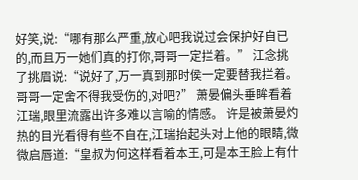好笑,说:“哪有那么严重,放心吧我说过会保护好自已的,而且万一她们真的打你,哥哥一定拦着。” 江念挑了挑眉说:“说好了,万一真到那时侯一定要替我拦着。哥哥一定舍不得我受伤的,对吧?” 萧晏偏头垂眸看着江瑞,眼里流露出许多难以言喻的情感。 许是被萧晏灼热的目光看得有些不自在,江瑞抬起头对上他的眼睛,微微启唇道:“皇叔为何这样看着本王,可是本王脸上有什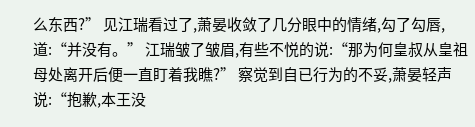么东西?” 见江瑞看过了,萧晏收敛了几分眼中的情绪,勾了勾唇,道:“并没有。” 江瑞皱了皱眉,有些不悦的说:“那为何皇叔从皇祖母处离开后便一直盯着我瞧?” 察觉到自已行为的不妥,萧晏轻声说:“抱歉,本王没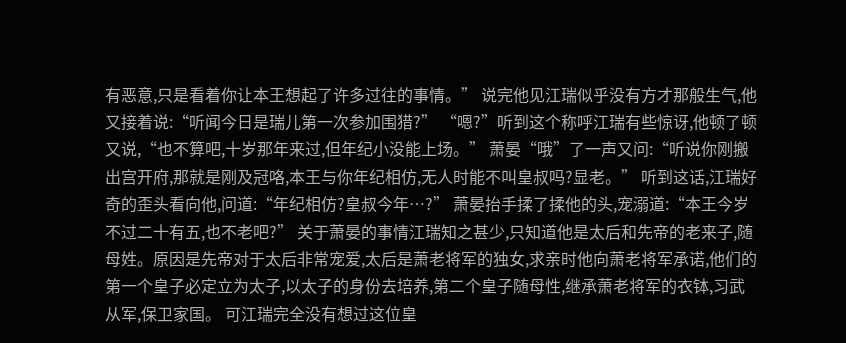有恶意,只是看着你让本王想起了许多过往的事情。” 说完他见江瑞似乎没有方才那般生气,他又接着说:“听闻今日是瑞儿第一次参加围猎?” “嗯?”听到这个称呼江瑞有些惊讶,他顿了顿又说,“也不算吧,十岁那年来过,但年纪小没能上场。” 萧晏“哦”了一声又问:“听说你刚搬出宫开府,那就是刚及冠咯,本王与你年纪相仿,无人时能不叫皇叔吗?显老。” 听到这话,江瑞好奇的歪头看向他,问道:“年纪相仿?皇叔今年…?” 萧晏抬手揉了揉他的头,宠溺道:“本王今岁不过二十有五,也不老吧?” 关于萧晏的事情江瑞知之甚少,只知道他是太后和先帝的老来子,随母姓。原因是先帝对于太后非常宠爱,太后是萧老将军的独女,求亲时他向萧老将军承诺,他们的第一个皇子必定立为太子,以太子的身份去培养,第二个皇子随母性,继承萧老将军的衣钵,习武从军,保卫家国。 可江瑞完全没有想过这位皇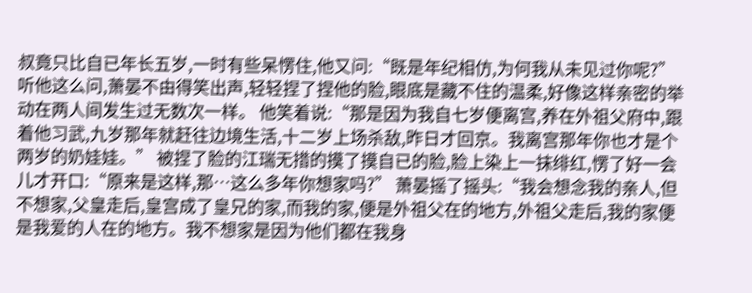叔竟只比自已年长五岁,一时有些呆愣住,他又问:“既是年纪相仿,为何我从未见过你呢?” 听他这么问,萧晏不由得笑出声,轻轻捏了捏他的脸,眼底是藏不住的温柔,好像这样亲密的举动在两人间发生过无数次一样。 他笑着说:“那是因为我自七岁便离宫,养在外祖父府中,跟着他习武,九岁那年就赶往边境生活,十二岁上场杀敌,昨日才回京。我离宫那年你也才是个两岁的奶娃娃。” 被捏了脸的江瑞无措的摸了摸自已的脸,脸上染上一抹绯红,愣了好一会儿才开口:“原来是这样,那…这么多年你想家吗?” 萧晏摇了摇头:“我会想念我的亲人,但不想家,父皇走后,皇宫成了皇兄的家,而我的家,便是外祖父在的地方,外祖父走后,我的家便是我爱的人在的地方。我不想家是因为他们都在我身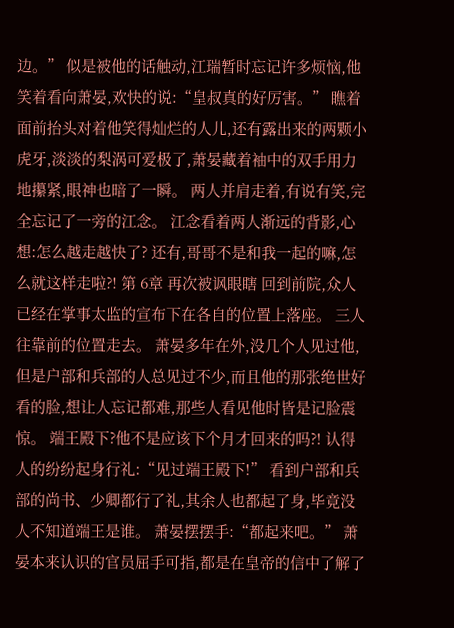边。” 似是被他的话触动,江瑞暂时忘记许多烦恼,他笑着看向萧晏,欢快的说:“皇叔真的好厉害。” 瞧着面前抬头对着他笑得灿烂的人儿,还有露出来的两颗小虎牙,淡淡的梨涡可爱极了,萧晏藏着袖中的双手用力地攥紧,眼神也暗了一瞬。 两人并肩走着,有说有笑,完全忘记了一旁的江念。 江念看着两人渐远的背影,心想:怎么越走越快了? 还有,哥哥不是和我一起的嘛,怎么就这样走啦?! 第 6章 再次被讽眼瞎 回到前院,众人已经在掌事太监的宣布下在各自的位置上落座。 三人往靠前的位置走去。 萧晏多年在外,没几个人见过他,但是户部和兵部的人总见过不少,而且他的那张绝世好看的脸,想让人忘记都难,那些人看见他时皆是记脸震惊。 端王殿下?他不是应该下个月才回来的吗?! 认得人的纷纷起身行礼:“见过端王殿下!” 看到户部和兵部的尚书、少卿都行了礼,其余人也都起了身,毕竟没人不知道端王是谁。 萧晏摆摆手:“都起来吧。” 萧晏本来认识的官员屈手可指,都是在皇帝的信中了解了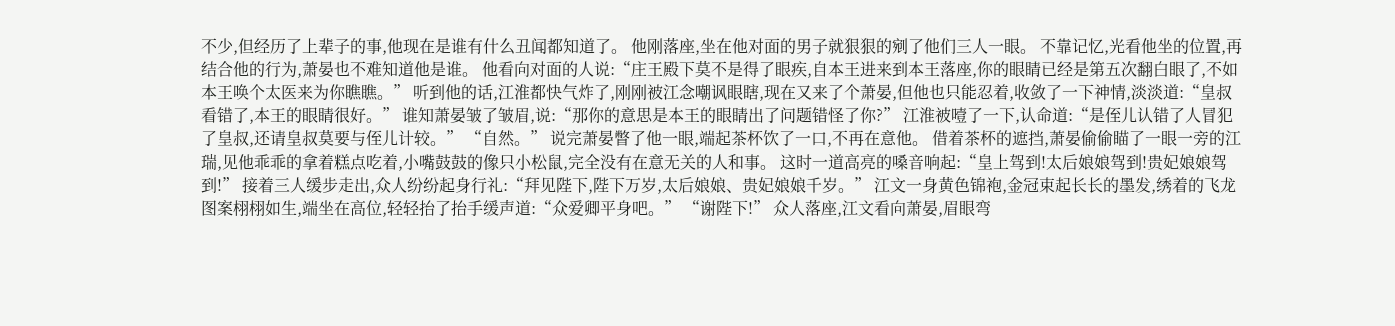不少,但经历了上辈子的事,他现在是谁有什么丑闻都知道了。 他刚落座,坐在他对面的男子就狠狠的剜了他们三人一眼。 不靠记忆,光看他坐的位置,再结合他的行为,萧晏也不难知道他是谁。 他看向对面的人说:“庄王殿下莫不是得了眼疾,自本王进来到本王落座,你的眼睛已经是第五次翻白眼了,不如本王唤个太医来为你瞧瞧。” 听到他的话,江淮都快气炸了,刚刚被江念嘲讽眼瞎,现在又来了个萧晏,但他也只能忍着,收敛了一下神情,淡淡道:“皇叔看错了,本王的眼睛很好。” 谁知萧晏皱了皱眉,说:“那你的意思是本王的眼睛出了问题错怪了你?” 江淮被噎了一下,认命道:“是侄儿认错了人冒犯了皇叔,还请皇叔莫要与侄儿计较。” “自然。” 说完萧晏瞥了他一眼,端起茶杯饮了一口,不再在意他。 借着茶杯的遮挡,萧晏偷偷瞄了一眼一旁的江瑞,见他乖乖的拿着糕点吃着,小嘴鼓鼓的像只小松鼠,完全没有在意无关的人和事。 这时一道高亮的嗓音响起:“皇上驾到!太后娘娘驾到!贵妃娘娘驾到!” 接着三人缓步走出,众人纷纷起身行礼:“拜见陛下,陛下万岁,太后娘娘、贵妃娘娘千岁。” 江文一身黄色锦袍,金冠束起长长的墨发,绣着的飞龙图案栩栩如生,端坐在高位,轻轻抬了抬手缓声道:“众爱卿平身吧。” “谢陛下!” 众人落座,江文看向萧晏,眉眼弯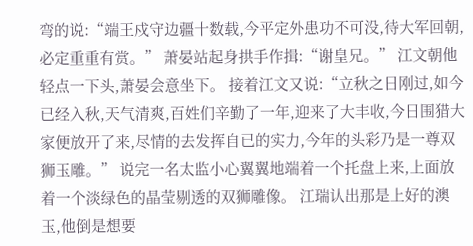弯的说:“端王戍守边疆十数载,今平定外患功不可没,待大军回朝,必定重重有赏。” 萧晏站起身拱手作揖:“谢皇兄。” 江文朝他轻点一下头,萧晏会意坐下。 接着江文又说:“立秋之日刚过,如今已经入秋,天气清爽,百姓们辛勤了一年,迎来了大丰收,今日围猎大家便放开了来,尽情的去发挥自已的实力,今年的头彩乃是一尊双狮玉雕。” 说完一名太监小心翼翼地端着一个托盘上来,上面放着一个淡绿色的晶莹剔透的双狮雕像。 江瑞认出那是上好的澳玉,他倒是想要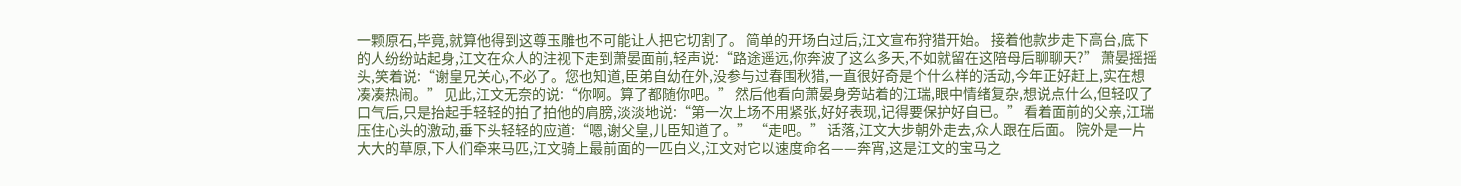一颗原石,毕竟,就算他得到这尊玉雕也不可能让人把它切割了。 简单的开场白过后,江文宣布狩猎开始。 接着他款步走下高台,底下的人纷纷站起身,江文在众人的注视下走到萧晏面前,轻声说:“路途遥远,你奔波了这么多天,不如就留在这陪母后聊聊天?” 萧晏摇摇头,笑着说:“谢皇兄关心,不必了。您也知道,臣弟自幼在外,没参与过春围秋猎,一直很好奇是个什么样的活动,今年正好赶上,实在想凑凑热闹。” 见此,江文无奈的说:“你啊。算了都随你吧。” 然后他看向萧晏身旁站着的江瑞,眼中情绪复杂,想说点什么,但轻叹了口气后,只是抬起手轻轻的拍了拍他的肩膀,淡淡地说:“第一次上场不用紧张,好好表现,记得要保护好自已。” 看着面前的父亲,江瑞压住心头的激动,垂下头轻轻的应道:“嗯,谢父皇,儿臣知道了。” “走吧。” 话落,江文大步朝外走去,众人跟在后面。 院外是一片大大的草原,下人们牵来马匹,江文骑上最前面的一匹白义,江文对它以速度命名——奔宵,这是江文的宝马之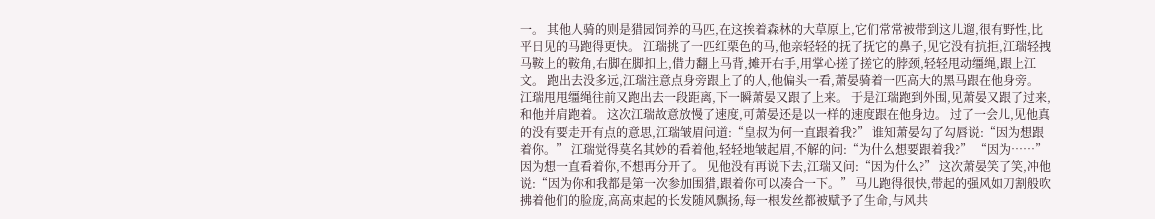一。 其他人骑的则是猎园饲养的马匹,在这挨着森林的大草原上,它们常常被带到这儿遛,很有野性,比平日见的马跑得更快。 江瑞挑了一匹红栗色的马,他亲轻轻的抚了抚它的鼻子,见它没有抗拒,江瑞轻拽马鞍上的鞍角,右脚在脚扣上,借力翻上马背,摊开右手,用掌心搓了搓它的脖颈,轻轻甩动缰绳,跟上江文。 跑出去没多远,江瑞注意点身旁跟上了的人,他偏头一看,萧晏骑着一匹高大的黑马跟在他身旁。 江瑞甩甩缰绳往前又跑出去一段距离,下一瞬萧晏又跟了上来。 于是江瑞跑到外围,见萧晏又跟了过来,和他并肩跑着。 这次江瑞故意放慢了速度,可萧晏还是以一样的速度跟在他身边。 过了一会儿,见他真的没有要走开有点的意思,江瑞皱眉问道:“皇叔为何一直跟着我?” 谁知萧晏勾了勾唇说:“因为想跟着你。” 江瑞觉得莫名其妙的看着他,轻轻地皱起眉,不解的问:“为什么想要跟着我?” “因为……” 因为想一直看着你,不想再分开了。 见他没有再说下去,江瑞又问:“因为什么?” 这次萧晏笑了笑,冲他说:“因为你和我都是第一次参加围猎,跟着你可以凑合一下。” 马儿跑得很快,带起的强风如刀割般吹拂着他们的脸庞,高高束起的长发随风飘扬,每一根发丝都被赋予了生命,与风共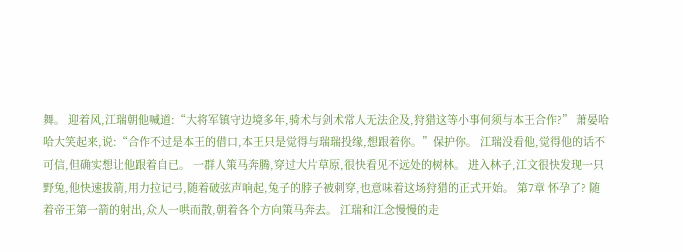舞。 迎着风,江瑞朝他喊道:“大将军镇守边境多年,骑术与剑术常人无法企及,狩猎这等小事何须与本王合作?” 萧晏哈哈大笑起来,说:“合作不过是本王的借口,本王只是觉得与瑞瑞投缘,想跟着你。”保护你。 江瑞没看他,觉得他的话不可信,但确实想让他跟着自已。 一群人策马奔腾,穿过大片草原,很快看见不远处的树林。 进入林子,江文很快发现一只野兔,他快速拔箭,用力拉记弓,随着破弦声响起,兔子的脖子被刺穿,也意味着这场狩猎的正式开始。 第7章 怀孕了? 随着帝王第一箭的射出,众人一哄而散,朝着各个方向策马奔去。 江瑞和江念慢慢的走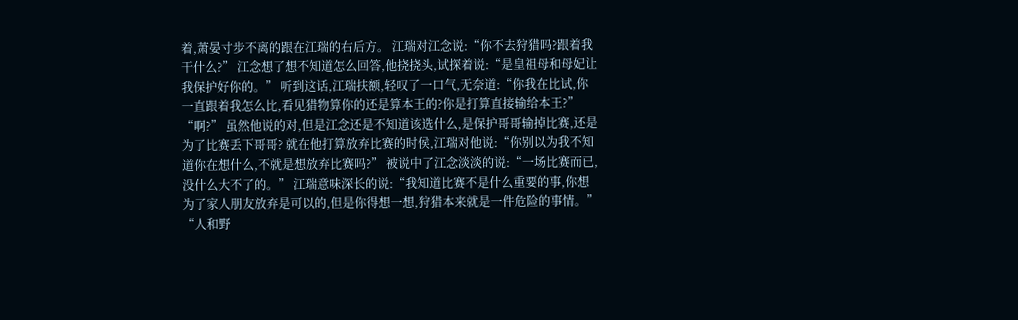着,萧晏寸步不离的跟在江瑞的右后方。 江瑞对江念说:“你不去狩猎吗?跟着我干什么?” 江念想了想不知道怎么回答,他挠挠头,试探着说:“是皇祖母和母妃让我保护好你的。” 听到这话,江瑞扶额,轻叹了一口气,无奈道:“你我在比试,你一直跟着我怎么比,看见猎物算你的还是算本王的?你是打算直接输给本王?” “啊?” 虽然他说的对,但是江念还是不知道该选什么,是保护哥哥输掉比赛,还是为了比赛丢下哥哥? 就在他打算放弃比赛的时侯,江瑞对他说:“你别以为我不知道你在想什么,不就是想放弃比赛吗?” 被说中了江念淡淡的说:“一场比赛而已,没什么大不了的。” 江瑞意味深长的说:“我知道比赛不是什么重要的事,你想为了家人朋友放弃是可以的,但是你得想一想,狩猎本来就是一件危险的事情。” “人和野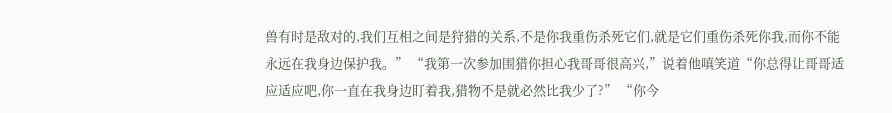兽有时是敌对的,我们互相之间是狩猎的关系,不是你我重伤杀死它们,就是它们重伤杀死你我,而你不能永远在我身边保护我。” “我第一次参加围猎你担心我哥哥很高兴,”说着他嗔笑道“你总得让哥哥适应适应吧,你一直在我身边盯着我,猎物不是就必然比我少了?” “你今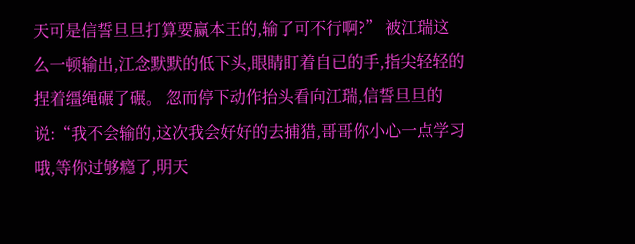天可是信誓旦旦打算要赢本王的,输了可不行啊?” 被江瑞这么一顿输出,江念默默的低下头,眼睛盯着自已的手,指尖轻轻的捏着缰绳碾了碾。 忽而停下动作抬头看向江瑞,信誓旦旦的说:“我不会输的,这次我会好好的去捕猎,哥哥你小心一点学习哦,等你过够瘾了,明天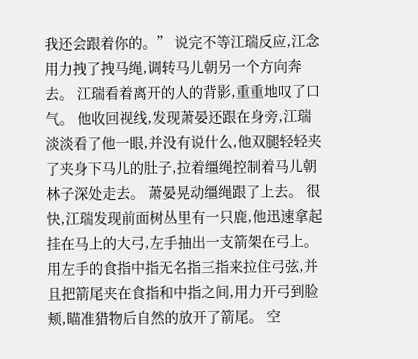我还会跟着你的。” 说完不等江瑞反应,江念用力拽了拽马绳,调转马儿朝另一个方向奔去。 江瑞看着离开的人的背影,重重地叹了口气。 他收回视线,发现萧晏还跟在身旁,江瑞淡淡看了他一眼,并没有说什么,他双腿轻轻夹了夹身下马儿的肚子,拉着缰绳控制着马儿朝林子深处走去。 萧晏晃动缰绳跟了上去。 很快,江瑞发现前面树丛里有一只鹿,他迅速拿起挂在马上的大弓,左手抽出一支箭架在弓上。 用左手的食指中指无名指三指来拉住弓弦,并且把箭尾夹在食指和中指之间,用力开弓到脸颊,瞄准猎物后自然的放开了箭尾。 空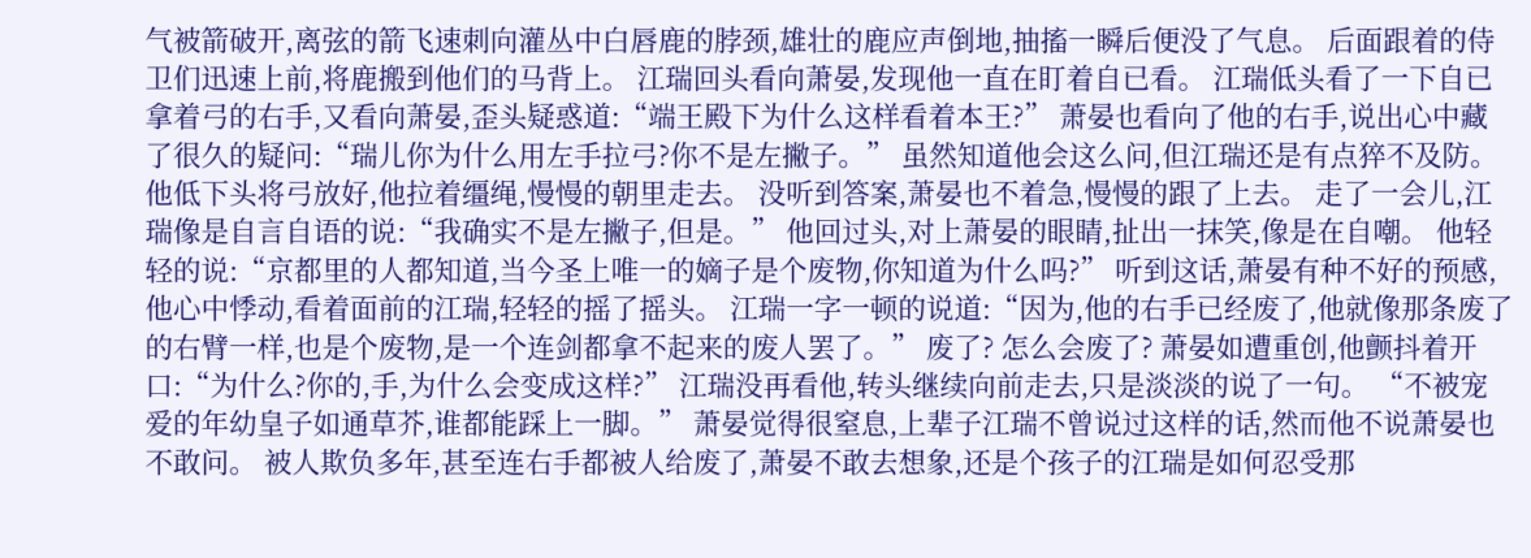气被箭破开,离弦的箭飞速刺向灌丛中白唇鹿的脖颈,雄壮的鹿应声倒地,抽搐一瞬后便没了气息。 后面跟着的侍卫们迅速上前,将鹿搬到他们的马背上。 江瑞回头看向萧晏,发现他一直在盯着自已看。 江瑞低头看了一下自已拿着弓的右手,又看向萧晏,歪头疑惑道:“端王殿下为什么这样看着本王?” 萧晏也看向了他的右手,说出心中藏了很久的疑问:“瑞儿你为什么用左手拉弓?你不是左撇子。” 虽然知道他会这么问,但江瑞还是有点猝不及防。 他低下头将弓放好,他拉着缰绳,慢慢的朝里走去。 没听到答案,萧晏也不着急,慢慢的跟了上去。 走了一会儿,江瑞像是自言自语的说:“我确实不是左撇子,但是。” 他回过头,对上萧晏的眼睛,扯出一抹笑,像是在自嘲。 他轻轻的说:“京都里的人都知道,当今圣上唯一的嫡子是个废物,你知道为什么吗?” 听到这话,萧晏有种不好的预感,他心中悸动,看着面前的江瑞,轻轻的摇了摇头。 江瑞一字一顿的说道:“因为,他的右手已经废了,他就像那条废了的右臂一样,也是个废物,是一个连剑都拿不起来的废人罢了。” 废了? 怎么会废了? 萧晏如遭重创,他颤抖着开口:“为什么?你的,手,为什么会变成这样?” 江瑞没再看他,转头继续向前走去,只是淡淡的说了一句。 “不被宠爱的年幼皇子如通草芥,谁都能踩上一脚。” 萧晏觉得很窒息,上辈子江瑞不曾说过这样的话,然而他不说萧晏也不敢问。 被人欺负多年,甚至连右手都被人给废了,萧晏不敢去想象,还是个孩子的江瑞是如何忍受那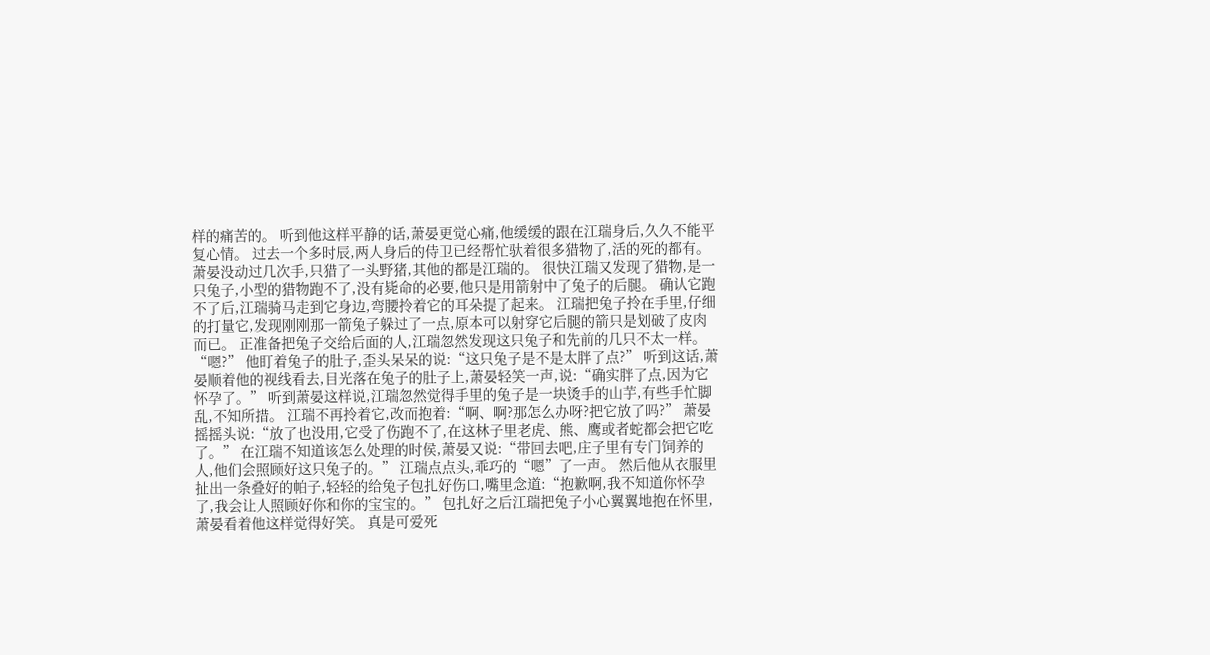样的痛苦的。 听到他这样平静的话,萧晏更觉心痛,他缓缓的跟在江瑞身后,久久不能平复心情。 过去一个多时辰,两人身后的侍卫已经帮忙驮着很多猎物了,活的死的都有。 萧晏没动过几次手,只猎了一头野猪,其他的都是江瑞的。 很快江瑞又发现了猎物,是一只兔子,小型的猎物跑不了,没有毙命的必要,他只是用箭射中了兔子的后腿。 确认它跑不了后,江瑞骑马走到它身边,弯腰拎着它的耳朵提了起来。 江瑞把兔子拎在手里,仔细的打量它,发现刚刚那一箭兔子躲过了一点,原本可以射穿它后腿的箭只是划破了皮肉而已。 正准备把兔子交给后面的人,江瑞忽然发现这只兔子和先前的几只不太一样。 “嗯?” 他盯着兔子的肚子,歪头呆呆的说:“这只兔子是不是太胖了点?” 听到这话,萧晏顺着他的视线看去,目光落在兔子的肚子上,萧晏轻笑一声,说:“确实胖了点,因为它怀孕了。” 听到萧晏这样说,江瑞忽然觉得手里的兔子是一块烫手的山芋,有些手忙脚乱,不知所措。 江瑞不再拎着它,改而抱着:“啊、啊?那怎么办呀?把它放了吗?” 萧晏摇摇头说:“放了也没用,它受了伤跑不了,在这林子里老虎、熊、鹰或者蛇都会把它吃了。” 在江瑞不知道该怎么处理的时侯,萧晏又说:“带回去吧,庄子里有专门饲养的人,他们会照顾好这只兔子的。” 江瑞点点头,乖巧的“嗯”了一声。 然后他从衣服里扯出一条叠好的帕子,轻轻的给兔子包扎好伤口,嘴里念道:“抱歉啊,我不知道你怀孕了,我会让人照顾好你和你的宝宝的。” 包扎好之后江瑞把兔子小心翼翼地抱在怀里,萧晏看着他这样觉得好笑。 真是可爱死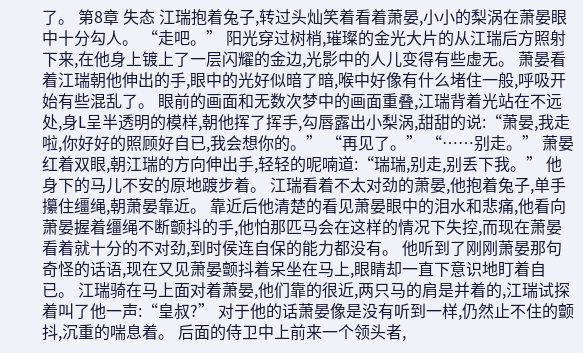了。 第8章 失态 江瑞抱着兔子,转过头灿笑着看着萧晏,小小的梨涡在萧晏眼中十分勾人。 “走吧。” 阳光穿过树梢,璀璨的金光大片的从江瑞后方照射下来,在他身上镀上了一层闪耀的金边,光影中的人儿变得有些虚无。 萧晏看着江瑞朝他伸出的手,眼中的光好似暗了暗,喉中好像有什么堵住一般,呼吸开始有些混乱了。 眼前的画面和无数次梦中的画面重叠,江瑞背着光站在不远处,身L呈半透明的模样,朝他挥了挥手,勾唇露出小梨涡,甜甜的说:“萧晏,我走啦,你好好的照顾好自已,我会想你的。” “再见了。” “……别走。” 萧晏红着双眼,朝江瑞的方向伸出手,轻轻的呢喃道:“瑞瑞,别走,别丢下我。” 他身下的马儿不安的原地踱步着。 江瑞看着不太对劲的萧晏,他抱着兔子,单手攥住缰绳,朝萧晏靠近。 靠近后他清楚的看见萧晏眼中的泪水和悲痛,他看向萧晏握着缰绳不断颤抖的手,他怕那匹马会在这样的情况下失控,而现在萧晏看着就十分的不对劲,到时侯连自保的能力都没有。 他听到了刚刚萧晏那句奇怪的话语,现在又见萧晏颤抖着呆坐在马上,眼睛却一直下意识地盯着自已。 江瑞骑在马上面对着萧晏,他们靠的很近,两只马的肩是并着的,江瑞试探着叫了他一声:“皇叔?” 对于他的话萧晏像是没有听到一样,仍然止不住的颤抖,沉重的喘息着。 后面的侍卫中上前来一个领头者,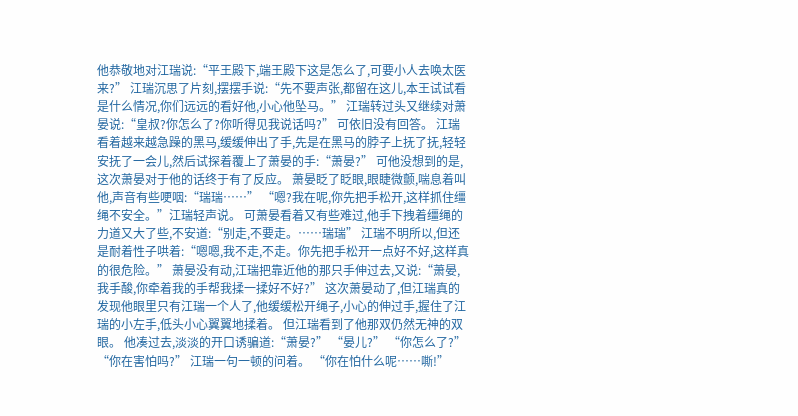他恭敬地对江瑞说:“平王殿下,端王殿下这是怎么了,可要小人去唤太医来?” 江瑞沉思了片刻,摆摆手说:“先不要声张,都留在这儿,本王试试看是什么情况,你们远远的看好他,小心他坠马。” 江瑞转过头又继续对萧晏说:“皇叔?你怎么了?你听得见我说话吗?” 可依旧没有回答。 江瑞看着越来越急躁的黑马,缓缓伸出了手,先是在黑马的脖子上抚了抚,轻轻安抚了一会儿,然后试探着覆上了萧晏的手:“萧晏?” 可他没想到的是,这次萧晏对于他的话终于有了反应。 萧晏眨了眨眼,眼睫微颤,喘息着叫他,声音有些哽咽:“瑞瑞……” “嗯?我在呢,你先把手松开,这样抓住缰绳不安全。”江瑞轻声说。 可萧晏看着又有些难过,他手下拽着缰绳的力道又大了些,不安道:“别走,不要走。……瑞瑞” 江瑞不明所以,但还是耐着性子哄着:“嗯嗯,我不走,不走。你先把手松开一点好不好,这样真的很危险。” 萧晏没有动,江瑞把靠近他的那只手伸过去,又说:“萧晏,我手酸,你牵着我的手帮我揉一揉好不好?” 这次萧晏动了,但江瑞真的发现他眼里只有江瑞一个人了,他缓缓松开绳子,小心的伸过手,握住了江瑞的小左手,低头小心翼翼地揉着。 但江瑞看到了他那双仍然无神的双眼。 他凑过去,淡淡的开口诱骗道:“萧晏?” “晏儿?” “你怎么了?” “你在害怕吗?” 江瑞一句一顿的问着。 “你在怕什么呢……嘶!”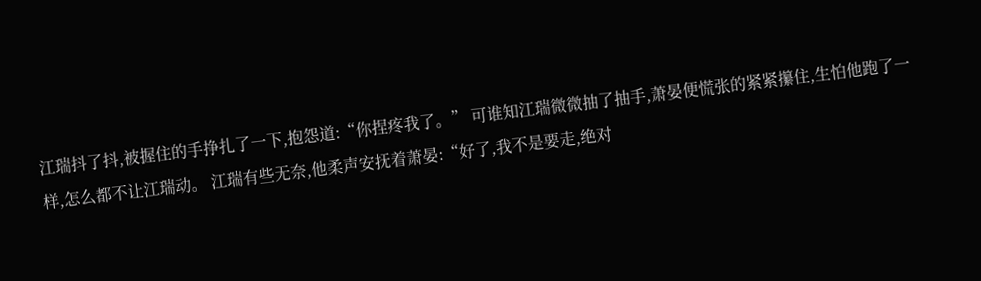江瑞抖了抖,被握住的手挣扎了一下,抱怨道:“你捏疼我了。” 可谁知江瑞微微抽了抽手,萧晏便慌张的紧紧攥住,生怕他跑了一样,怎么都不让江瑞动。 江瑞有些无奈,他柔声安抚着萧晏:“好了,我不是要走,绝对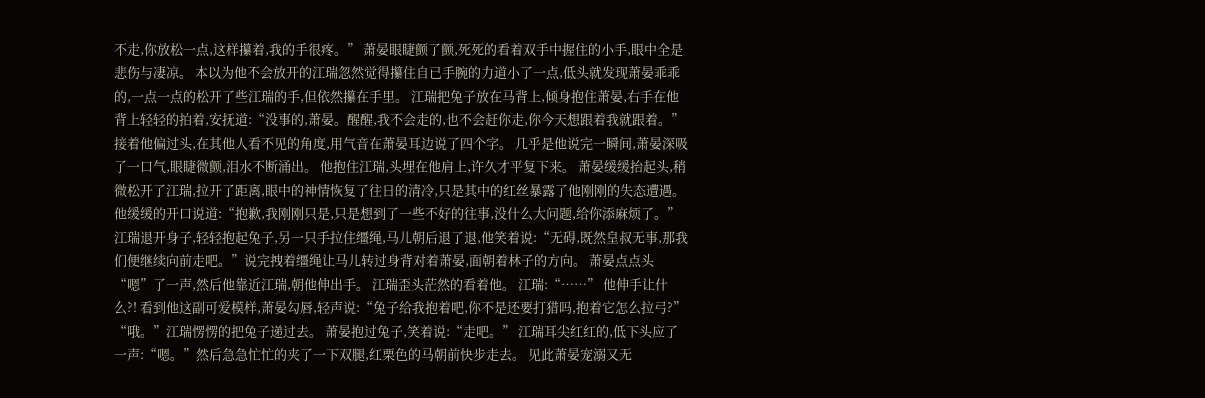不走,你放松一点,这样攥着,我的手很疼。” 萧晏眼睫颤了颤,死死的看着双手中握住的小手,眼中全是悲伤与凄凉。 本以为他不会放开的江瑞忽然觉得攥住自已手腕的力道小了一点,低头就发现萧晏乖乖的,一点一点的松开了些江瑞的手,但依然攥在手里。 江瑞把兔子放在马背上,倾身抱住萧晏,右手在他背上轻轻的拍着,安抚道:“没事的,萧晏。醒醒,我不会走的,也不会赶你走,你今天想跟着我就跟着。” 接着他偏过头,在其他人看不见的角度,用气音在萧晏耳边说了四个字。 几乎是他说完一瞬间,萧晏深吸了一口气,眼睫微颤,泪水不断涌出。 他抱住江瑞,头埋在他肩上,许久才平复下来。 萧晏缓缓抬起头,稍微松开了江瑞,拉开了距离,眼中的神情恢复了往日的清冷,只是其中的红丝暴露了他刚刚的失态遭遇。 他缓缓的开口说道:“抱歉,我刚刚只是,只是想到了一些不好的往事,没什么大问题,给你添麻烦了。” 江瑞退开身子,轻轻抱起兔子,另一只手拉住缰绳,马儿朝后退了退,他笑着说:“无碍,既然皇叔无事,那我们便继续向前走吧。”说完拽着缰绳让马儿转过身背对着萧晏,面朝着林子的方向。 萧晏点点头“嗯”了一声,然后他靠近江瑞,朝他伸出手。 江瑞歪头茫然的看着他。 江瑞:“……” 他伸手让什么?! 看到他这副可爱模样,萧晏勾唇,轻声说:“兔子给我抱着吧,你不是还要打猎吗,抱着它怎么拉弓?” “哦。”江瑞愣愣的把兔子递过去。 萧晏抱过兔子,笑着说:“走吧。” 江瑞耳尖红红的,低下头应了一声:“嗯。”然后急急忙忙的夹了一下双腿,红栗色的马朝前快步走去。 见此萧晏宠溺又无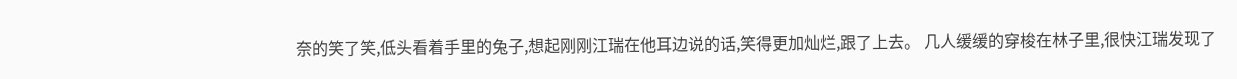奈的笑了笑,低头看着手里的兔子,想起刚刚江瑞在他耳边说的话,笑得更加灿烂,跟了上去。 几人缓缓的穿梭在林子里,很快江瑞发现了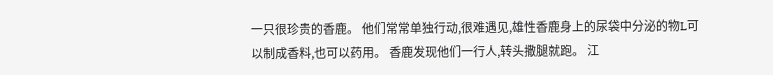一只很珍贵的香鹿。 他们常常单独行动,很难遇见,雄性香鹿身上的尿袋中分泌的物L可以制成香料,也可以药用。 香鹿发现他们一行人,转头撒腿就跑。 江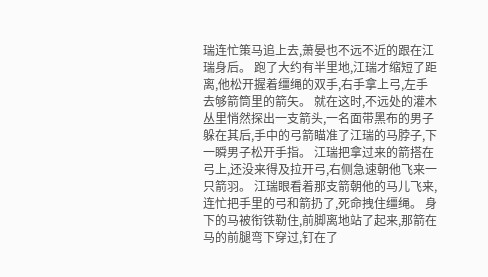瑞连忙策马追上去,萧晏也不远不近的跟在江瑞身后。 跑了大约有半里地,江瑞才缩短了距离,他松开握着缰绳的双手,右手拿上弓,左手去够箭筒里的箭矢。 就在这时,不远处的灌木丛里悄然探出一支箭头,一名面带黑布的男子躲在其后,手中的弓箭瞄准了江瑞的马脖子,下一瞬男子松开手指。 江瑞把拿过来的箭搭在弓上,还没来得及拉开弓,右侧急速朝他飞来一只箭羽。 江瑞眼看着那支箭朝他的马儿飞来,连忙把手里的弓和箭扔了,死命拽住缰绳。 身下的马被衔铁勒住,前脚离地站了起来,那箭在马的前腿弯下穿过,钉在了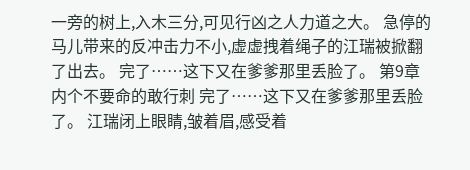一旁的树上,入木三分,可见行凶之人力道之大。 急停的马儿带来的反冲击力不小,虚虚拽着绳子的江瑞被掀翻了出去。 完了……这下又在爹爹那里丢脸了。 第9章 内个不要命的敢行刺 完了……这下又在爹爹那里丢脸了。 江瑞闭上眼睛,皱着眉,感受着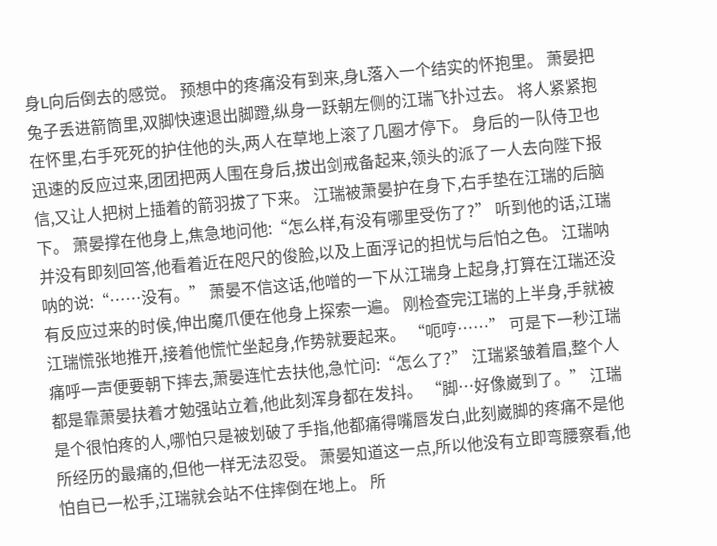身L向后倒去的感觉。 预想中的疼痛没有到来,身L落入一个结实的怀抱里。 萧晏把兔子丢进箭筒里,双脚快速退出脚蹬,纵身一跃朝左侧的江瑞飞扑过去。 将人紧紧抱在怀里,右手死死的护住他的头,两人在草地上滚了几圈才停下。 身后的一队侍卫也迅速的反应过来,团团把两人围在身后,拔出剑戒备起来,领头的派了一人去向陛下报信,又让人把树上插着的箭羽拔了下来。 江瑞被萧晏护在身下,右手垫在江瑞的后脑下。 萧晏撑在他身上,焦急地问他:“怎么样,有没有哪里受伤了?” 听到他的话,江瑞并没有即刻回答,他看着近在咫尺的俊脸,以及上面浮记的担忧与后怕之色。 江瑞呐呐的说:“……没有。” 萧晏不信这话,他噌的一下从江瑞身上起身,打算在江瑞还没有反应过来的时侯,伸出魔爪便在他身上探索一遍。 刚检查完江瑞的上半身,手就被江瑞慌张地推开,接着他慌忙坐起身,作势就要起来。 “呃哼……” 可是下一秒江瑞痛呼一声便要朝下摔去,萧晏连忙去扶他,急忙问:“怎么了?” 江瑞紧皱着眉,整个人都是靠萧晏扶着才勉强站立着,他此刻浑身都在发抖。 “脚…好像崴到了。” 江瑞是个很怕疼的人,哪怕只是被划破了手指,他都痛得嘴唇发白,此刻崴脚的疼痛不是他所经历的最痛的,但他一样无法忍受。 萧晏知道这一点,所以他没有立即弯腰察看,他怕自已一松手,江瑞就会站不住摔倒在地上。 所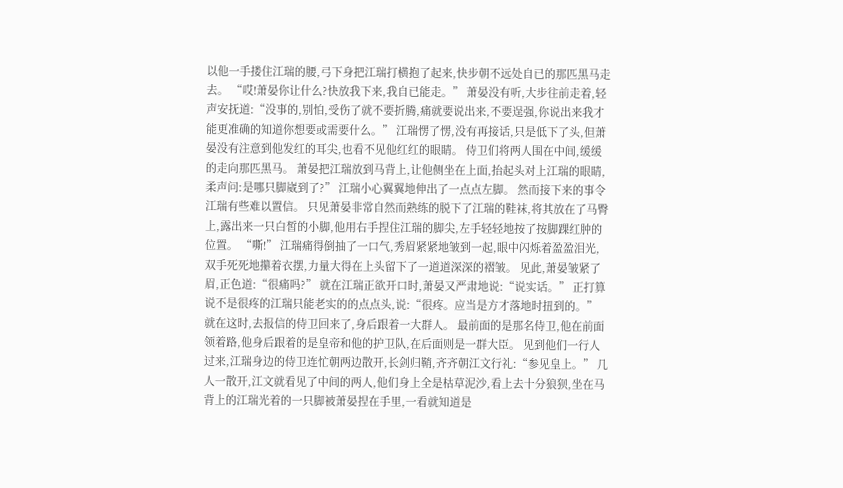以他一手搂住江瑞的腰,弓下身把江瑞打横抱了起来,快步朝不远处自已的那匹黑马走去。 “哎!萧晏你让什么?快放我下来,我自已能走。” 萧晏没有听,大步往前走着,轻声安抚道:“没事的,别怕,受伤了就不要折腾,痛就要说出来,不要逞强,你说出来我才能更准确的知道你想要或需要什么。” 江瑞愣了愣,没有再接话,只是低下了头,但萧晏没有注意到他发红的耳尖,也看不见他红红的眼睛。 侍卫们将两人围在中间,缓缓的走向那匹黑马。 萧晏把江瑞放到马背上,让他侧坐在上面,抬起头对上江瑞的眼睛,柔声问:是哪只脚崴到了?” 江瑞小心翼翼地伸出了一点点左脚。 然而接下来的事令江瑞有些难以置信。 只见萧晏非常自然而熟练的脱下了江瑞的鞋袜,将其放在了马臀上,露出来一只白皙的小脚,他用右手捏住江瑞的脚尖,左手轻轻地按了按脚踝红肿的位置。 “嘶!” 江瑞痛得倒抽了一口气,秀眉紧紧地皱到一起,眼中闪烁着盈盈泪光,双手死死地攥着衣摆,力量大得在上头留下了一道道深深的褶皱。 见此,萧晏皱紧了眉,正色道:“很痛吗?” 就在江瑞正欲开口时,萧晏又严肃地说:“说实话。” 正打算说不是很疼的江瑞只能老实的的点点头,说:“很疼。应当是方才落地时扭到的。” 就在这时,去报信的侍卫回来了,身后跟着一大群人。 最前面的是那名侍卫,他在前面领着路,他身后跟着的是皇帝和他的护卫队,在后面则是一群大臣。 见到他们一行人过来,江瑞身边的侍卫连忙朝两边散开,长剑归鞘,齐齐朝江文行礼:“参见皇上。” 几人一散开,江文就看见了中间的两人,他们身上全是枯草泥沙,看上去十分狼狈,坐在马背上的江瑞光着的一只脚被萧晏捏在手里,一看就知道是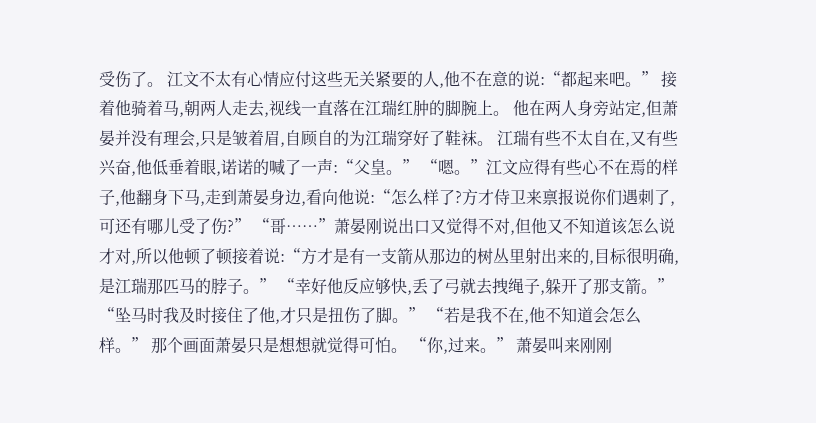受伤了。 江文不太有心情应付这些无关紧要的人,他不在意的说:“都起来吧。” 接着他骑着马,朝两人走去,视线一直落在江瑞红肿的脚腕上。 他在两人身旁站定,但萧晏并没有理会,只是皱着眉,自顾自的为江瑞穿好了鞋袜。 江瑞有些不太自在,又有些兴奋,他低垂着眼,诺诺的喊了一声:“父皇。” “嗯。”江文应得有些心不在焉的样子,他翻身下马,走到萧晏身边,看向他说:“怎么样了?方才侍卫来禀报说你们遇刺了,可还有哪儿受了伤?” “哥……”萧晏刚说出口又觉得不对,但他又不知道该怎么说才对,所以他顿了顿接着说:“方才是有一支箭从那边的树丛里射出来的,目标很明确,是江瑞那匹马的脖子。” “幸好他反应够快,丢了弓就去拽绳子,躲开了那支箭。” “坠马时我及时接住了他,才只是扭伤了脚。” “若是我不在,他不知道会怎么样。” 那个画面萧晏只是想想就觉得可怕。 “你,过来。” 萧晏叫来刚刚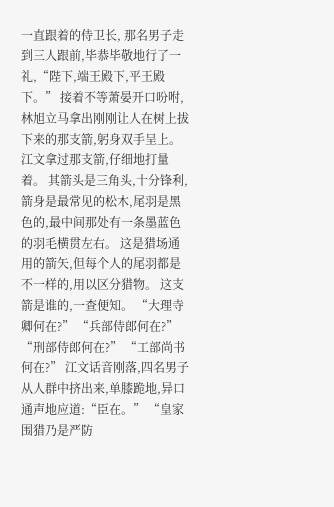一直跟着的侍卫长, 那名男子走到三人跟前,毕恭毕敬地行了一礼,“陛下,端王殿下,平王殿下。” 接着不等萧晏开口吩咐,林旭立马拿出刚刚让人在树上拔下来的那支箭,躬身双手呈上。 江文拿过那支箭,仔细地打量着。 其箭头是三角头,十分锋利,箭身是最常见的松木,尾羽是黑色的,最中间那处有一条墨蓝色的羽毛横贯左右。 这是猎场通用的箭矢,但每个人的尾羽都是不一样的,用以区分猎物。 这支箭是谁的,一查便知。 “大理寺卿何在?” “兵部侍郎何在?” “刑部侍郎何在?” “工部尚书何在?” 江文话音刚落,四名男子从人群中挤出来,单膝跪地,异口通声地应道:“臣在。” “皇家围猎乃是严防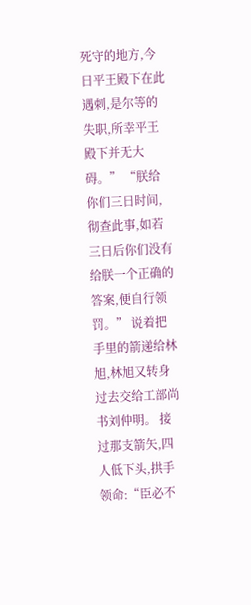死守的地方,今日平王殿下在此遇刺,是尔等的失职,所幸平王殿下并无大碍。” “朕给你们三日时间,彻查此事,如若三日后你们没有给朕一个正确的答案,便自行领罚。” 说着把手里的箭递给林旭,林旭又转身过去交给工部尚书刘仲明。 接过那支箭矢,四人低下头,拱手领命:“臣必不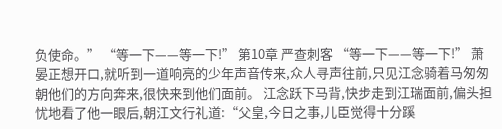负使命。” “等一下——等一下!” 第10章 严查刺客 “等一下——等一下!” 萧晏正想开口,就听到一道响亮的少年声音传来,众人寻声往前,只见江念骑着马匆匆朝他们的方向奔来,很快来到他们面前。 江念跃下马背,快步走到江瑞面前,偏头担忧地看了他一眼后,朝江文行礼道:“父皇,今日之事,儿臣觉得十分蹊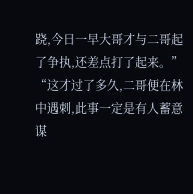跷,今日一早大哥才与二哥起了争执,还差点打了起来。” “这才过了多久,二哥便在林中遇刺,此事一定是有人蓄意谋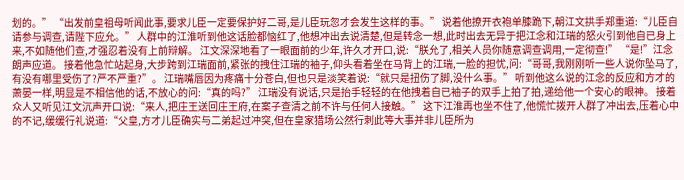划的。” “出发前皇祖母听闻此事,要求儿臣一定要保护好二哥,是儿臣玩忽才会发生这样的事。” 说着他撩开衣袍单膝跪下,朝江文拱手郑重道:“儿臣自请参与调查,请陛下应允。” 人群中的江淮听到他这话脸都恼红了,他想冲出去说清楚,但是转念一想,此时出去无异于把江念和江瑞的怒火引到他自已身上来,不如随他们查,才强忍着没有上前辩解。 江文深深地看了一眼面前的少年,许久才开口,说:“朕允了,相关人员你随意调查调用,一定彻查!” “是!”江念朗声应道。 接着他急忙站起身,大步跨到江瑞面前,紧张的拽住江瑞的袖子,仰头看着坐在马背上的江瑞,一脸的担忧,问:“哥哥,我刚刚听一些人说你坠马了,有没有哪里受伤了?严不严重?”。 江瑞嘴唇因为疼痛十分苍白,但也只是淡笑着说:“就只是扭伤了脚,没什么事。” 听到他这么说的江念的反应和方才的萧晏一样,明显是不相信他的话,不放心的问:“真的吗?” 江瑞没有说话,只是抬手轻轻的在他拽着自已袖子的双手上拍了拍,递给他一个安心的眼神。 接着众人又听见江文沉声开口说:“来人,把庄王送回庄王府,在案子查清之前不许与任何人接触。” 这下江淮再也坐不住了,他慌忙拨开人群了冲出去,压着心中的不记,缓缓行礼说道:“父皇,方才儿臣确实与二弟起过冲突,但在皇家猎场公然行刺此等大事并非儿臣所为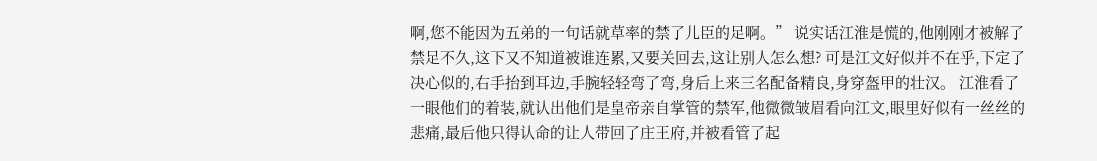啊,您不能因为五弟的一句话就草率的禁了儿臣的足啊。” 说实话江淮是慌的,他刚刚才被解了禁足不久,这下又不知道被谁连累,又要关回去,这让别人怎么想? 可是江文好似并不在乎,下定了决心似的,右手抬到耳边,手腕轻轻弯了弯,身后上来三名配备精良,身穿盔甲的壮汉。 江淮看了一眼他们的着装,就认出他们是皇帝亲自掌管的禁军,他微微皱眉看向江文,眼里好似有一丝丝的悲痛,最后他只得认命的让人带回了庄王府,并被看管了起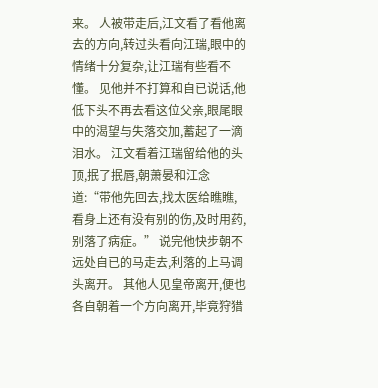来。 人被带走后,江文看了看他离去的方向,转过头看向江瑞,眼中的情绪十分复杂,让江瑞有些看不懂。 见他并不打算和自已说话,他低下头不再去看这位父亲,眼尾眼中的渴望与失落交加,蓄起了一滴泪水。 江文看着江瑞留给他的头顶,抿了抿唇,朝萧晏和江念道:“带他先回去,找太医给瞧瞧,看身上还有没有别的伤,及时用药,别落了病症。” 说完他快步朝不远处自已的马走去,利落的上马调头离开。 其他人见皇帝离开,便也各自朝着一个方向离开,毕竟狩猎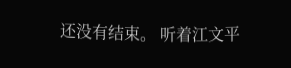还没有结束。 听着江文平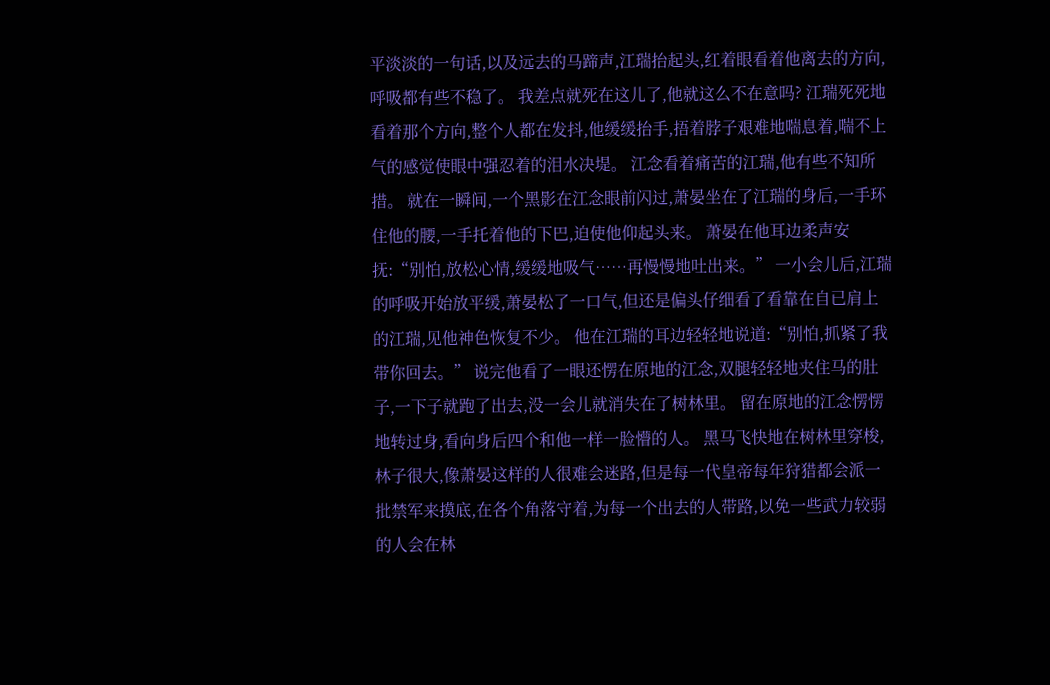平淡淡的一句话,以及远去的马蹄声,江瑞抬起头,红着眼看着他离去的方向,呼吸都有些不稳了。 我差点就死在这儿了,他就这么不在意吗? 江瑞死死地看着那个方向,整个人都在发抖,他缓缓抬手,捂着脖子艰难地喘息着,喘不上气的感觉使眼中强忍着的泪水决堤。 江念看着痛苦的江瑞,他有些不知所措。 就在一瞬间,一个黑影在江念眼前闪过,萧晏坐在了江瑞的身后,一手环住他的腰,一手托着他的下巴,迫使他仰起头来。 萧晏在他耳边柔声安抚:“别怕,放松心情,缓缓地吸气……再慢慢地吐出来。” 一小会儿后,江瑞的呼吸开始放平缓,萧晏松了一口气,但还是偏头仔细看了看靠在自已肩上的江瑞,见他神色恢复不少。 他在江瑞的耳边轻轻地说道:“别怕,抓紧了我带你回去。” 说完他看了一眼还愣在原地的江念,双腿轻轻地夹住马的肚子,一下子就跑了出去,没一会儿就消失在了树林里。 留在原地的江念愣愣地转过身,看向身后四个和他一样一脸懵的人。 黑马飞快地在树林里穿梭,林子很大,像萧晏这样的人很难会迷路,但是每一代皇帝每年狩猎都会派一批禁军来摸底,在各个角落守着,为每一个出去的人带路,以免一些武力较弱的人会在林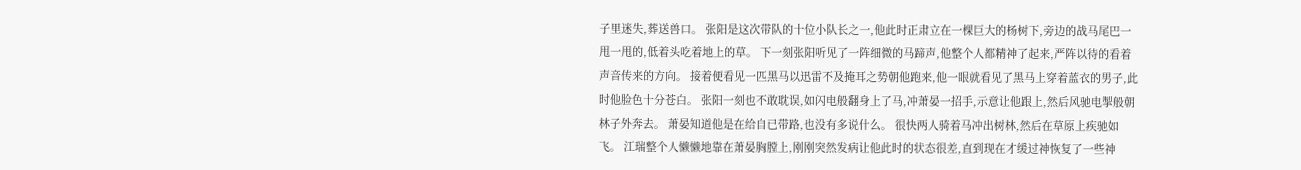子里迷失,葬送兽口。 张阳是这次带队的十位小队长之一,他此时正肃立在一棵巨大的杨树下,旁边的战马尾巴一甩一甩的,低着头吃着地上的草。 下一刻张阳听见了一阵细微的马蹄声,他整个人都精神了起来,严阵以待的看着声音传来的方向。 接着便看见一匹黑马以迅雷不及掩耳之势朝他跑来,他一眼就看见了黑马上穿着蓝衣的男子,此时他脸色十分苍白。 张阳一刻也不敢耽误,如闪电般翻身上了马,冲萧晏一招手,示意让他跟上,然后风驰电掣般朝林子外奔去。 萧晏知道他是在给自已带路,也没有多说什么。 很快两人骑着马冲出树林,然后在草原上疾驰如飞。 江瑞整个人懒懒地靠在萧晏胸膛上,刚刚突然发病让他此时的状态很差,直到现在才缓过神恢复了一些神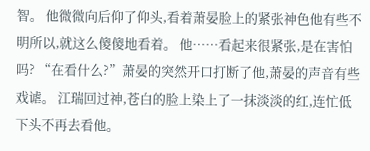智。 他微微向后仰了仰头,看着萧晏脸上的紧张神色他有些不明所以,就这么傻傻地看着。 他……看起来很紧张,是在害怕吗? “在看什么?”萧晏的突然开口打断了他,萧晏的声音有些戏谑。 江瑞回过神,苍白的脸上染上了一抹淡淡的红,连忙低下头不再去看他。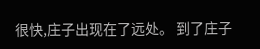很快,庄子出现在了远处。 到了庄子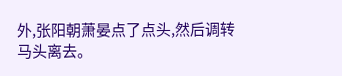外,张阳朝萧晏点了点头,然后调转马头离去。